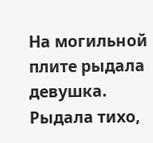На могильной плите рыдала девушка. Рыдала тихо,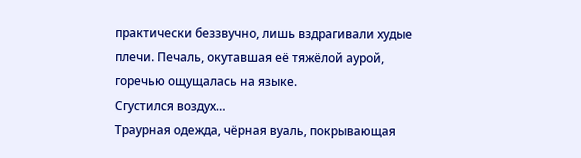практически беззвучно, лишь вздрагивали худые плечи. Печаль, окутавшая её тяжёлой аурой, горечью ощущалась на языке.
Сгустился воздух…
Траурная одежда, чёрная вуаль, покрывающая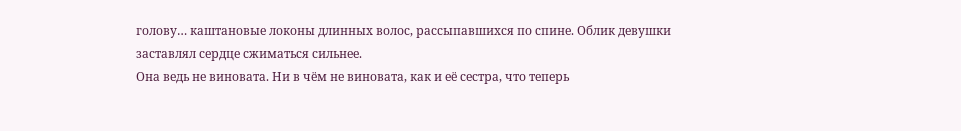голову… каштановые локоны длинных волос, рассыпавшихся по спине. Облик девушки заставлял сердце сжиматься сильнее.
Она ведь не виновата. Ни в чём не виновата, как и её сестра, что теперь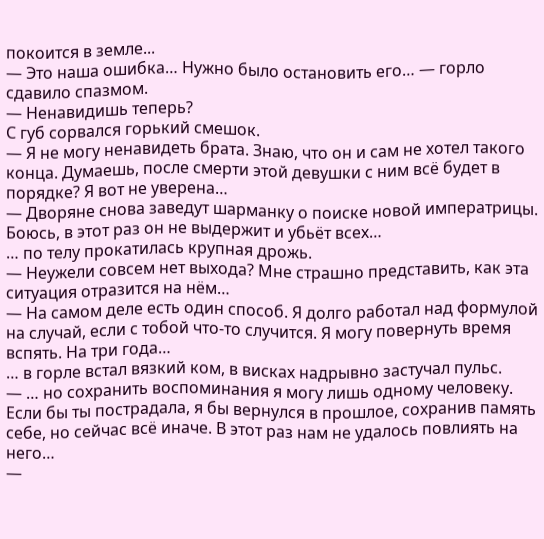покоится в земле...
— Это наша ошибка… Нужно было остановить его… — горло сдавило спазмом.
— Ненавидишь теперь?
С губ сорвался горький смешок.
— Я не могу ненавидеть брата. Знаю, что он и сам не хотел такого конца. Думаешь, после смерти этой девушки с ним всё будет в порядке? Я вот не уверена…
— Дворяне снова заведут шарманку о поиске новой императрицы. Боюсь, в этот раз он не выдержит и убьёт всех…
… по телу прокатилась крупная дрожь.
— Неужели совсем нет выхода? Мне страшно представить, как эта ситуация отразится на нём…
— На самом деле есть один способ. Я долго работал над формулой на случай, если с тобой что-то случится. Я могу повернуть время вспять. На три года…
… в горле встал вязкий ком, в висках надрывно застучал пульс.
— … но сохранить воспоминания я могу лишь одному человеку. Если бы ты пострадала, я бы вернулся в прошлое, сохранив память себе, но сейчас всё иначе. В этот раз нам не удалось повлиять на него…
—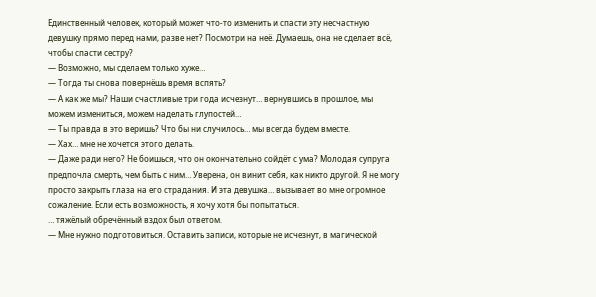Единственный человек, который может что-то изменить и спасти эту несчастную девушку прямо перед нами, разве нет? Посмотри на неё. Думаешь, она не сделает всё, чтобы спасти сестру?
— Возможно, мы сделаем только хуже…
— Тогда ты снова повернёшь время вспять?
— А как же мы? Наши счастливые три года исчезнут… вернувшись в прошлое, мы можем измениться, можем наделать глупостей…
— Ты правда в это веришь? Что бы ни случилось… мы всегда будем вместе.
— Хах… мне не хочется этого делать.
— Даже ради него? Не боишься, что он окончательно сойдёт с ума? Молодая супруга предпочла смерть, чем быть с ним… Уверена, он винит себя, как никто другой. Я не могу просто закрыть глаза на его страдания. И эта девушка… вызывает во мне огромное сожаление. Если есть возможность, я хочу хотя бы попытаться.
… тяжёлый обречённый вздох был ответом.
— Мне нужно подготовиться. Оставить записи, которые не исчезнут, в магической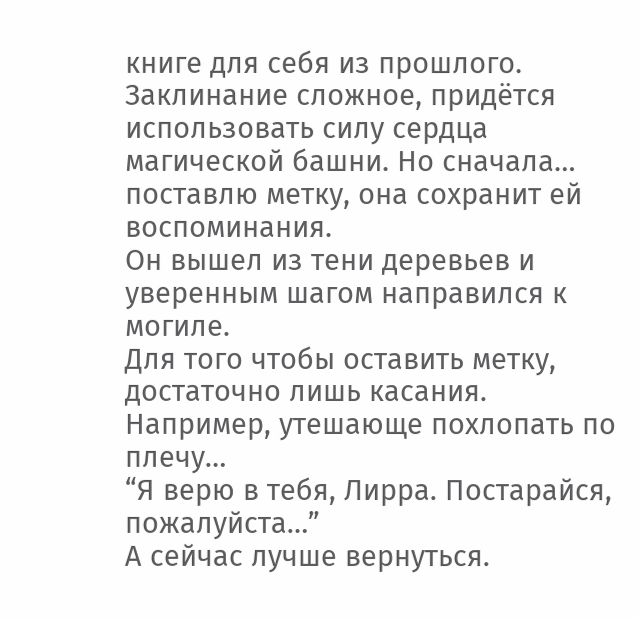книге для себя из прошлого. Заклинание сложное, придётся использовать силу сердца магической башни. Но сначала… поставлю метку, она сохранит ей воспоминания.
Он вышел из тени деревьев и уверенным шагом направился к могиле.
Для того чтобы оставить метку, достаточно лишь касания. Например, утешающе похлопать по плечу…
“Я верю в тебя, Лирра. Постарайся, пожалуйста…”
А сейчас лучше вернуться.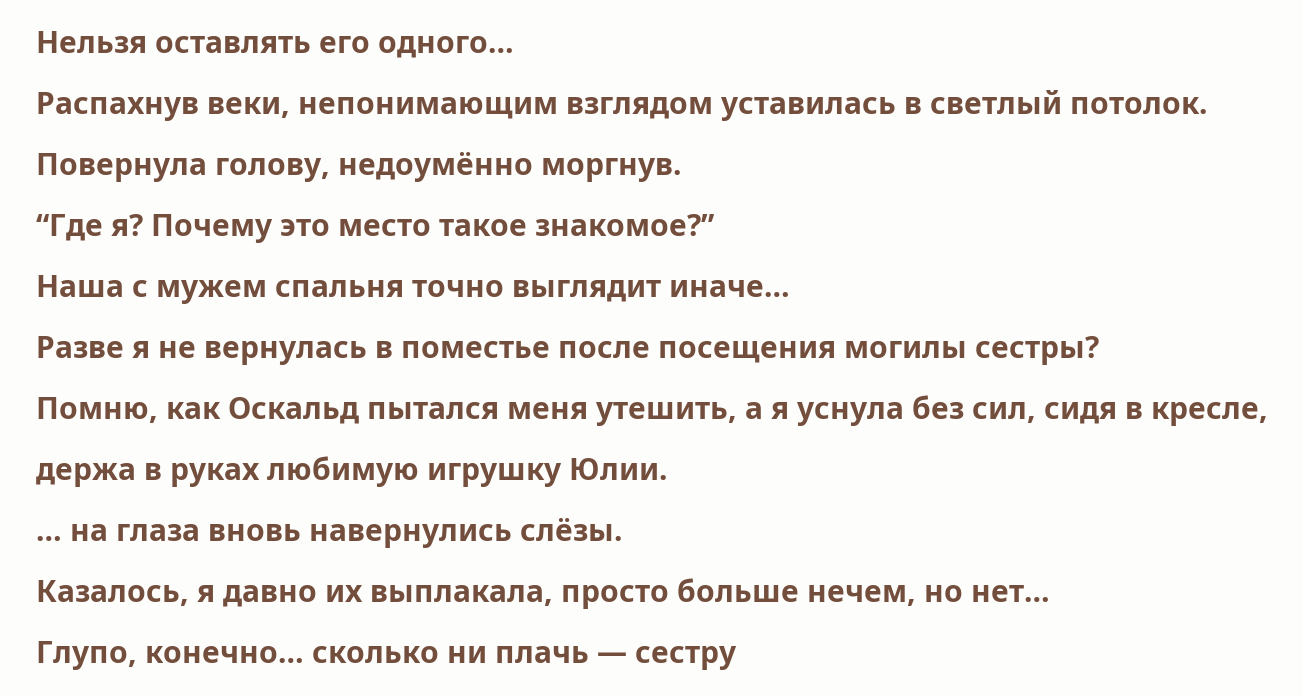Нельзя оставлять его одного…
Распахнув веки, непонимающим взглядом уставилась в светлый потолок. Повернула голову, недоумённо моргнув.
“Где я? Почему это место такое знакомое?”
Наша с мужем спальня точно выглядит иначе…
Разве я не вернулась в поместье после посещения могилы сестры?
Помню, как Оскальд пытался меня утешить, а я уснула без сил, сидя в кресле, держа в руках любимую игрушку Юлии.
… на глаза вновь навернулись слёзы.
Казалось, я давно их выплакала, просто больше нечем, но нет…
Глупо, конечно… сколько ни плачь — сестру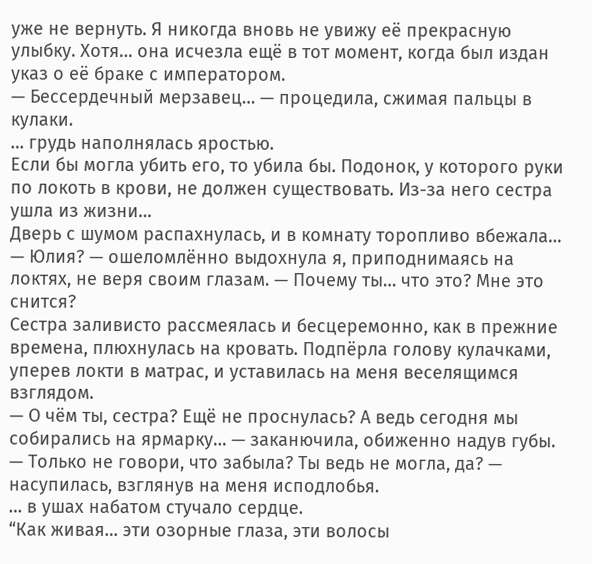уже не вернуть. Я никогда вновь не увижу её прекрасную улыбку. Хотя… она исчезла ещё в тот момент, когда был издан указ о её браке с императором.
— Бессердечный мерзавец… — процедила, сжимая пальцы в кулаки.
… грудь наполнялась яростью.
Если бы могла убить его, то убила бы. Подонок, у которого руки по локоть в крови, не должен существовать. Из-за него сестра ушла из жизни…
Дверь с шумом распахнулась, и в комнату торопливо вбежала…
— Юлия? — ошеломлённо выдохнула я, приподнимаясь на локтях, не веря своим глазам. — Почему ты… что это? Мне это снится?
Сестра заливисто рассмеялась и бесцеремонно, как в прежние времена, плюхнулась на кровать. Подпёрла голову кулачками, уперев локти в матрас, и уставилась на меня веселящимся взглядом.
— О чём ты, сестра? Ещё не проснулась? А ведь сегодня мы собирались на ярмарку… — заканючила, обиженно надув губы. — Только не говори, что забыла? Ты ведь не могла, да? — насупилась, взглянув на меня исподлобья.
… в ушах набатом стучало сердце.
“Как живая… эти озорные глаза, эти волосы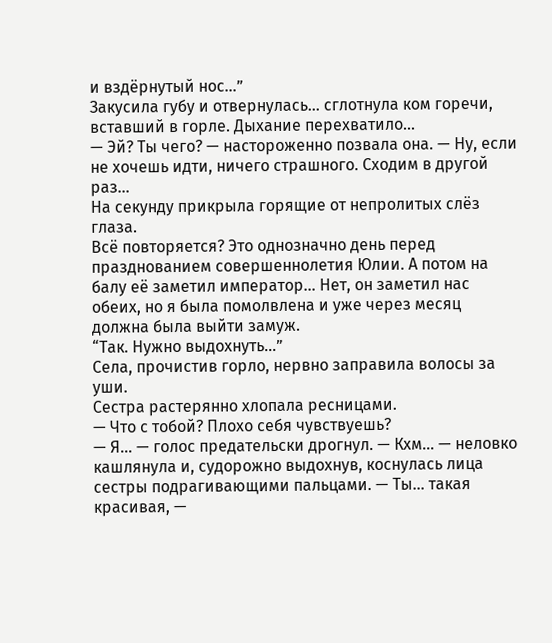и вздёрнутый нос…”
Закусила губу и отвернулась… сглотнула ком горечи, вставший в горле. Дыхание перехватило…
— Эй? Ты чего? — настороженно позвала она. — Ну, если не хочешь идти, ничего страшного. Сходим в другой раз…
На секунду прикрыла горящие от непролитых слёз глаза.
Всё повторяется? Это однозначно день перед празднованием совершеннолетия Юлии. А потом на балу её заметил император… Нет, он заметил нас обеих, но я была помолвлена и уже через месяц должна была выйти замуж.
“Так. Нужно выдохнуть…”
Села, прочистив горло, нервно заправила волосы за уши.
Сестра растерянно хлопала ресницами.
— Что с тобой? Плохо себя чувствуешь?
— Я… — голос предательски дрогнул. — Кхм… — неловко кашлянула и, судорожно выдохнув, коснулась лица сестры подрагивающими пальцами. — Ты… такая красивая, —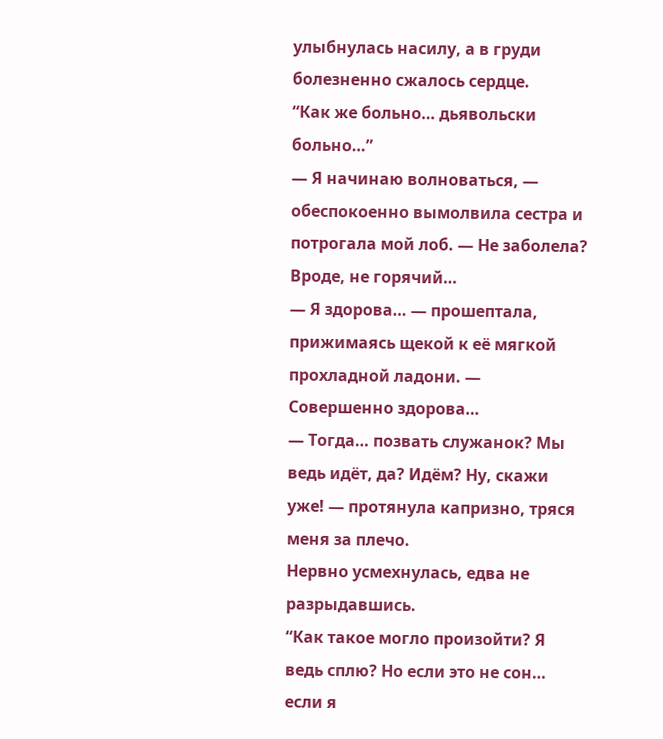улыбнулась насилу, а в груди болезненно сжалось сердце.
“Как же больно… дьявольски больно…”
— Я начинаю волноваться, — обеспокоенно вымолвила сестра и потрогала мой лоб. — Не заболела? Вроде, не горячий…
— Я здорова… — прошептала, прижимаясь щекой к её мягкой прохладной ладони. — Совершенно здорова…
— Тогда… позвать служанок? Мы ведь идёт, да? Идём? Ну, скажи уже! — протянула капризно, тряся меня за плечо.
Нервно усмехнулась, едва не разрыдавшись.
“Как такое могло произойти? Я ведь сплю? Но если это не сон… если я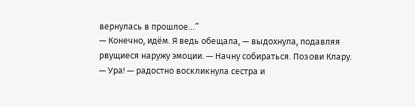вернулась в прошлое…”
— Конечно, идём. Я ведь обещала, — выдохнула, подавляя рвущиеся наружу эмоции. — Начну собираться. Позови Клару.
— Ура! — радостно воскликнула сестра и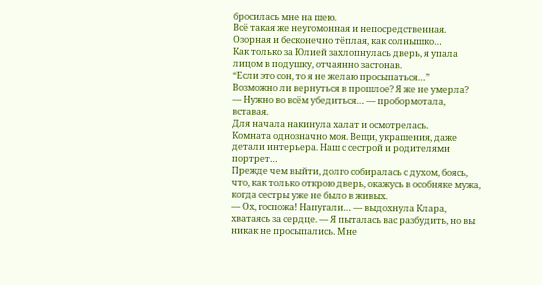бросилась мне на шею.
Всё такая же неугомонная и непосредственная. Озорная и бесконечно тёплая, как солнышко…
Как только за Юлией захлопнулась дверь, я упала лицом в подушку, отчаянно застонав.
“Если это сон, то я не желаю просыпаться…”
Возможно ли вернуться в прошлое? Я же не умерла?
— Нужно во всём убедиться… — пробормотала, вставая.
Для начала накинула халат и осмотрелась.
Комната однозначно моя. Вещи, украшения, даже детали интерьера. Наш с сестрой и родителями портрет…
Прежде чем выйти, долго собиралась с духом, боясь, что, как только открою дверь, окажусь в особняке мужа, когда сестры уже не было в живых.
— Ох, госпожа! Напугали… — выдохнула Клара, хватаясь за сердце. — Я пыталась вас разбудить, но вы никак не просыпались. Мне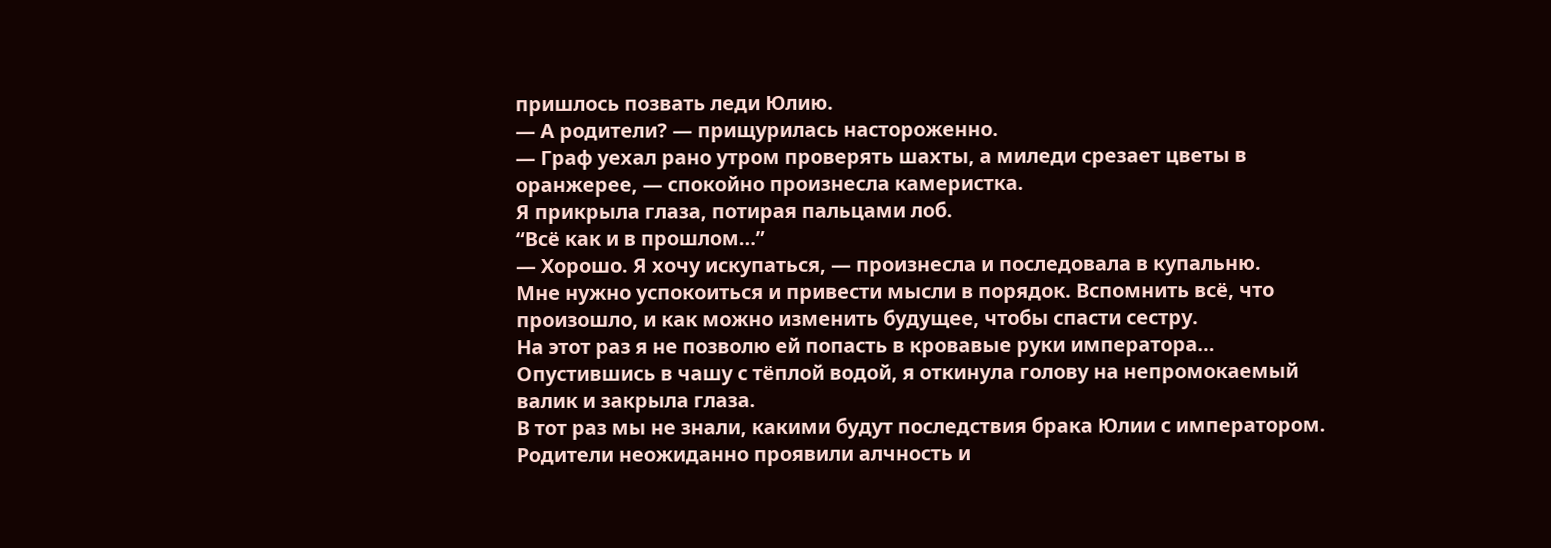пришлось позвать леди Юлию.
— А родители? — прищурилась настороженно.
— Граф уехал рано утром проверять шахты, а миледи срезает цветы в оранжерее, — спокойно произнесла камеристка.
Я прикрыла глаза, потирая пальцами лоб.
“Всё как и в прошлом…”
— Хорошо. Я хочу искупаться, — произнесла и последовала в купальню.
Мне нужно успокоиться и привести мысли в порядок. Вспомнить всё, что произошло, и как можно изменить будущее, чтобы спасти сестру.
На этот раз я не позволю ей попасть в кровавые руки императора…
Опустившись в чашу с тёплой водой, я откинула голову на непромокаемый валик и закрыла глаза.
В тот раз мы не знали, какими будут последствия брака Юлии с императором. Родители неожиданно проявили алчность и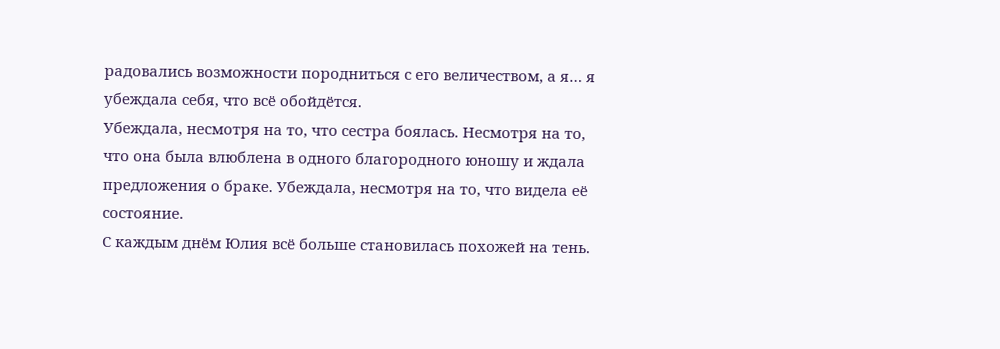радовались возможности породниться с его величеством, а я… я убеждала себя, что всё обойдётся.
Убеждала, несмотря на то, что сестра боялась. Несмотря на то, что она была влюблена в одного благородного юношу и ждала предложения о браке. Убеждала, несмотря на то, что видела её состояние.
С каждым днём Юлия всё больше становилась похожей на тень.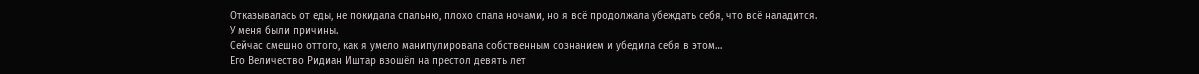Отказывалась от еды, не покидала спальню, плохо спала ночами, но я всё продолжала убеждать себя, что всё наладится.
У меня были причины.
Сейчас смешно оттого, как я умело манипулировала собственным сознанием и убедила себя в этом…
Его Величество Ридиан Иштар взошёл на престол девять лет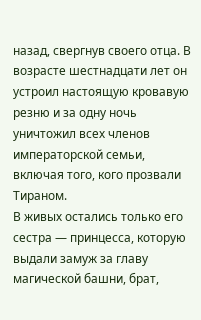назад, свергнув своего отца. В возрасте шестнадцати лет он устроил настоящую кровавую резню и за одну ночь уничтожил всех членов императорской семьи, включая того, кого прозвали Тираном.
В живых остались только его сестра — принцесса, которую выдали замуж за главу магической башни, брат,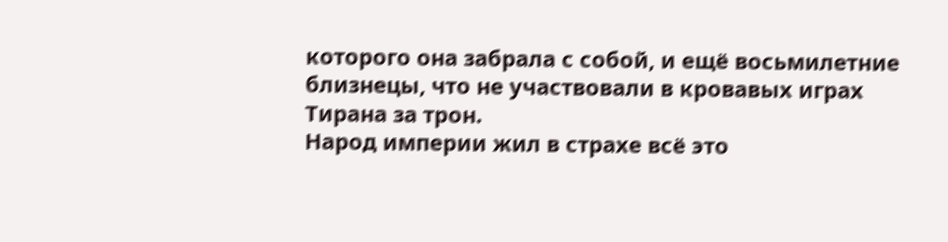которого она забрала с собой, и ещё восьмилетние близнецы, что не участвовали в кровавых играх Тирана за трон.
Народ империи жил в страхе всё это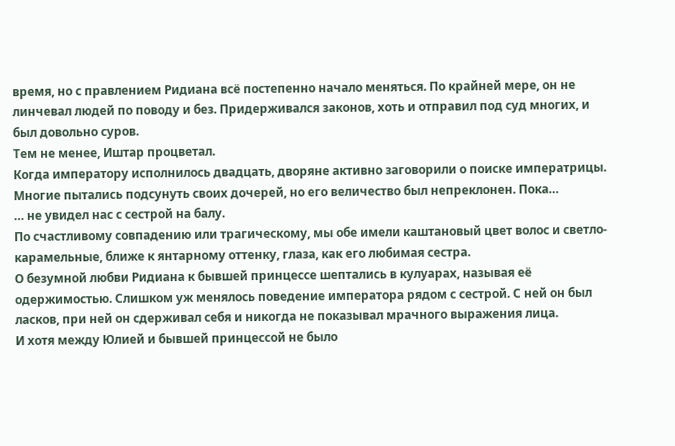время, но с правлением Ридиана всё постепенно начало меняться. По крайней мере, он не линчевал людей по поводу и без. Придерживался законов, хоть и отправил под суд многих, и был довольно суров.
Тем не менее, Иштар процветал.
Когда императору исполнилось двадцать, дворяне активно заговорили о поиске императрицы. Многие пытались подсунуть своих дочерей, но его величество был непреклонен. Пока…
… не увидел нас с сестрой на балу.
По счастливому совпадению или трагическому, мы обе имели каштановый цвет волос и светло-карамельные, ближе к янтарному оттенку, глаза, как его любимая сестра.
О безумной любви Ридиана к бывшей принцессе шептались в кулуарах, называя её одержимостью. Слишком уж менялось поведение императора рядом с сестрой. С ней он был ласков, при ней он сдерживал себя и никогда не показывал мрачного выражения лица.
И хотя между Юлией и бывшей принцессой не было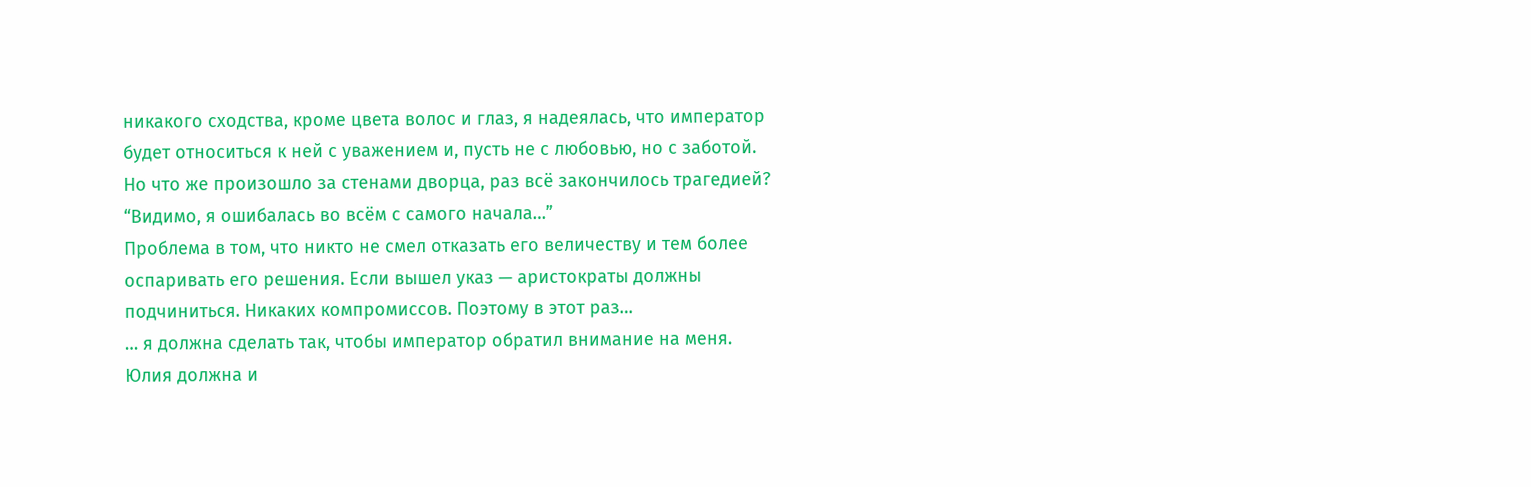никакого сходства, кроме цвета волос и глаз, я надеялась, что император будет относиться к ней с уважением и, пусть не с любовью, но с заботой.
Но что же произошло за стенами дворца, раз всё закончилось трагедией?
“Видимо, я ошибалась во всём с самого начала…”
Проблема в том, что никто не смел отказать его величеству и тем более оспаривать его решения. Если вышел указ — аристократы должны подчиниться. Никаких компромиссов. Поэтому в этот раз…
… я должна сделать так, чтобы император обратил внимание на меня.
Юлия должна и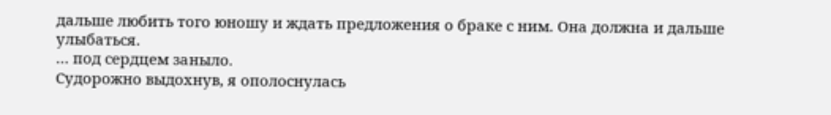дальше любить того юношу и ждать предложения о браке с ним. Она должна и дальше улыбаться.
… под сердцем заныло.
Судорожно выдохнув, я ополоснулась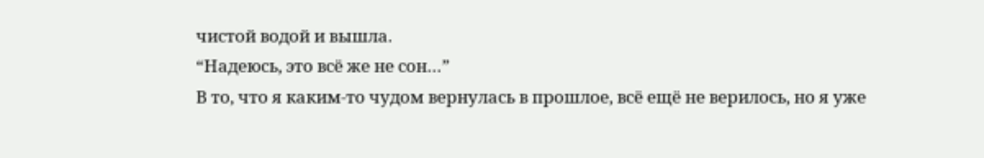чистой водой и вышла.
“Надеюсь, это всё же не сон…”
В то, что я каким-то чудом вернулась в прошлое, всё ещё не верилось, но я уже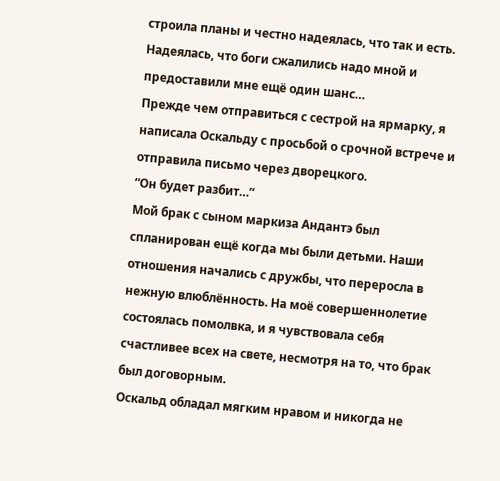строила планы и честно надеялась, что так и есть. Надеялась, что боги сжалились надо мной и предоставили мне ещё один шанс…
Прежде чем отправиться с сестрой на ярмарку, я написала Оскальду с просьбой о срочной встрече и отправила письмо через дворецкого.
“Он будет разбит…”
Мой брак с сыном маркиза Андантэ был спланирован ещё когда мы были детьми. Наши отношения начались с дружбы, что переросла в нежную влюблённость. На моё совершеннолетие состоялась помолвка, и я чувствовала себя счастливее всех на свете, несмотря на то, что брак был договорным.
Оскальд обладал мягким нравом и никогда не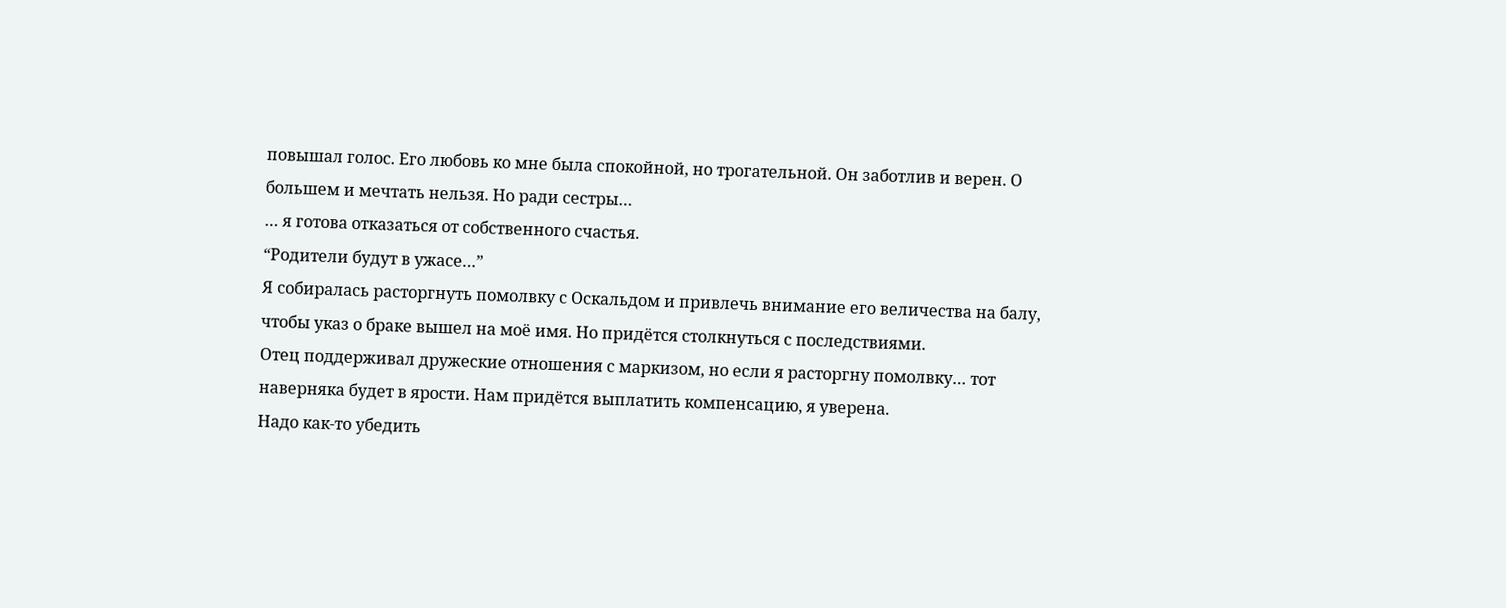повышал голос. Его любовь ко мне была спокойной, но трогательной. Он заботлив и верен. О большем и мечтать нельзя. Но ради сестры…
… я готова отказаться от собственного счастья.
“Родители будут в ужасе…”
Я собиралась расторгнуть помолвку с Оскальдом и привлечь внимание его величества на балу, чтобы указ о браке вышел на моё имя. Но придётся столкнуться с последствиями.
Отец поддерживал дружеские отношения с маркизом, но если я расторгну помолвку… тот наверняка будет в ярости. Нам придётся выплатить компенсацию, я уверена.
Надо как-то убедить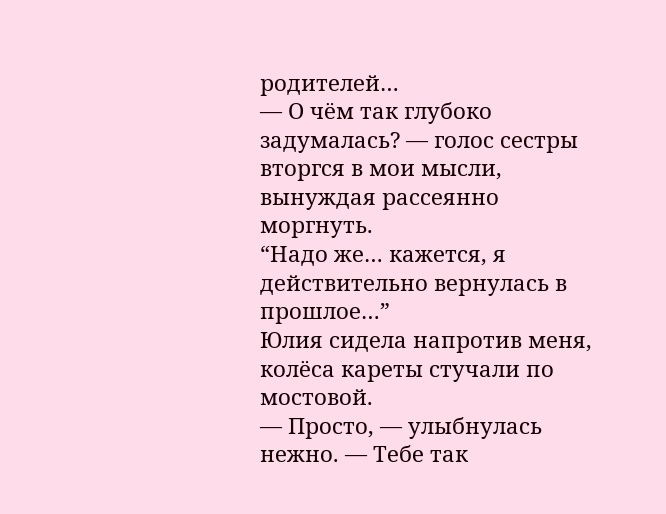родителей…
— О чём так глубоко задумалась? — голос сестры вторгся в мои мысли, вынуждая рассеянно моргнуть.
“Надо же… кажется, я действительно вернулась в прошлое…”
Юлия сидела напротив меня, колёса кареты стучали по мостовой.
— Просто, — улыбнулась нежно. — Тебе так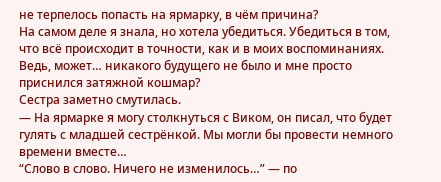не терпелось попасть на ярмарку, в чём причина?
На самом деле я знала, но хотела убедиться. Убедиться в том, что всё происходит в точности, как и в моих воспоминаниях. Ведь, может… никакого будущего не было и мне просто приснился затяжной кошмар?
Сестра заметно смутилась.
— На ярмарке я могу столкнуться с Виком, он писал, что будет гулять с младшей сестрёнкой. Мы могли бы провести немного времени вместе…
“Слово в слово. Ничего не изменилось…” — по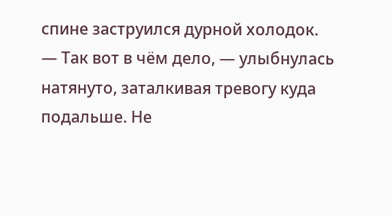спине заструился дурной холодок.
— Так вот в чём дело, — улыбнулась натянуто, заталкивая тревогу куда подальше. Не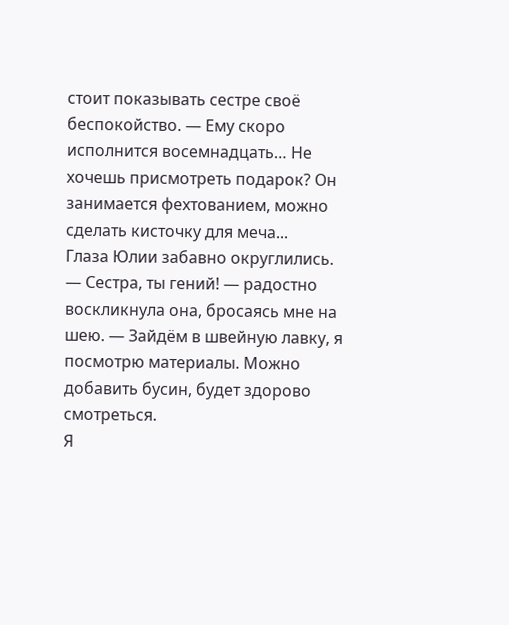стоит показывать сестре своё беспокойство. — Ему скоро исполнится восемнадцать… Не хочешь присмотреть подарок? Он занимается фехтованием, можно сделать кисточку для меча...
Глаза Юлии забавно округлились.
— Сестра, ты гений! — радостно воскликнула она, бросаясь мне на шею. — Зайдём в швейную лавку, я посмотрю материалы. Можно добавить бусин, будет здорово смотреться.
Я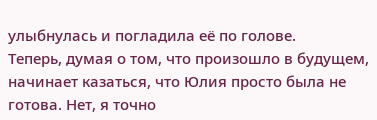улыбнулась и погладила её по голове.
Теперь, думая о том, что произошло в будущем, начинает казаться, что Юлия просто была не готова. Нет, я точно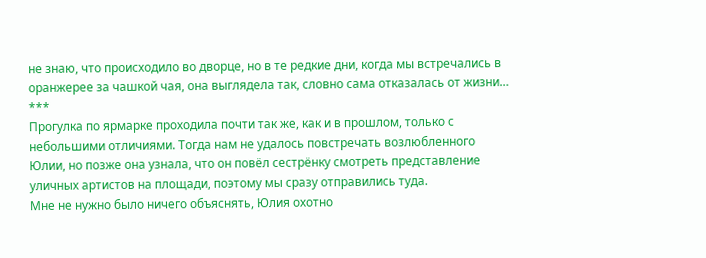не знаю, что происходило во дворце, но в те редкие дни, когда мы встречались в оранжерее за чашкой чая, она выглядела так, словно сама отказалась от жизни…
***
Прогулка по ярмарке проходила почти так же, как и в прошлом, только с небольшими отличиями. Тогда нам не удалось повстречать возлюбленного Юлии, но позже она узнала, что он повёл сестрёнку смотреть представление уличных артистов на площади, поэтому мы сразу отправились туда.
Мне не нужно было ничего объяснять, Юлия охотно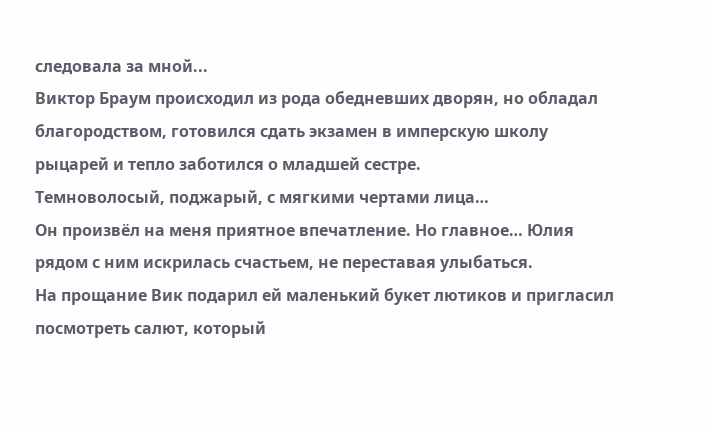следовала за мной...
Виктор Браум происходил из рода обедневших дворян, но обладал благородством, готовился сдать экзамен в имперскую школу рыцарей и тепло заботился о младшей сестре.
Темноволосый, поджарый, с мягкими чертами лица…
Он произвёл на меня приятное впечатление. Но главное… Юлия рядом с ним искрилась счастьем, не переставая улыбаться.
На прощание Вик подарил ей маленький букет лютиков и пригласил посмотреть салют, который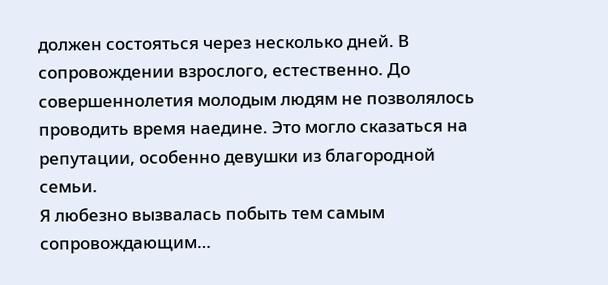должен состояться через несколько дней. В сопровождении взрослого, естественно. До совершеннолетия молодым людям не позволялось проводить время наедине. Это могло сказаться на репутации, особенно девушки из благородной семьи.
Я любезно вызвалась побыть тем самым сопровождающим…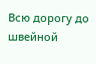Всю дорогу до швейной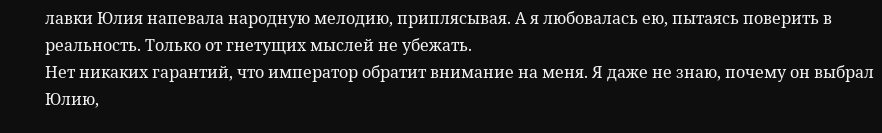лавки Юлия напевала народную мелодию, приплясывая. А я любовалась ею, пытаясь поверить в реальность. Только от гнетущих мыслей не убежать.
Нет никаких гарантий, что император обратит внимание на меня. Я даже не знаю, почему он выбрал Юлию,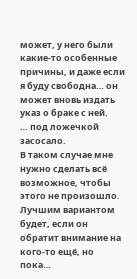может, у него были какие-то особенные причины, и даже если я буду свободна… он может вновь издать указ о браке с ней.
… под ложечкой засосало.
В таком случае мне нужно сделать всё возможное, чтобы этого не произошло. Лучшим вариантом будет, если он обратит внимание на кого-то ещё, но пока…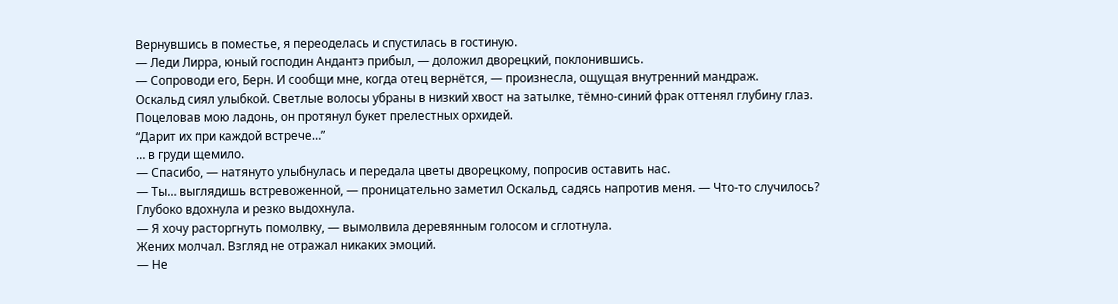Вернувшись в поместье, я переоделась и спустилась в гостиную.
— Леди Лирра, юный господин Андантэ прибыл, — доложил дворецкий, поклонившись.
— Сопроводи его, Берн. И сообщи мне, когда отец вернётся, — произнесла, ощущая внутренний мандраж.
Оскальд сиял улыбкой. Светлые волосы убраны в низкий хвост на затылке, тёмно-синий фрак оттенял глубину глаз.
Поцеловав мою ладонь, он протянул букет прелестных орхидей.
“Дарит их при каждой встрече…”
… в груди щемило.
— Спасибо, — натянуто улыбнулась и передала цветы дворецкому, попросив оставить нас.
— Ты… выглядишь встревоженной, — проницательно заметил Оскальд, садясь напротив меня. — Что-то случилось?
Глубоко вдохнула и резко выдохнула.
— Я хочу расторгнуть помолвку, — вымолвила деревянным голосом и сглотнула.
Жених молчал. Взгляд не отражал никаких эмоций.
— Не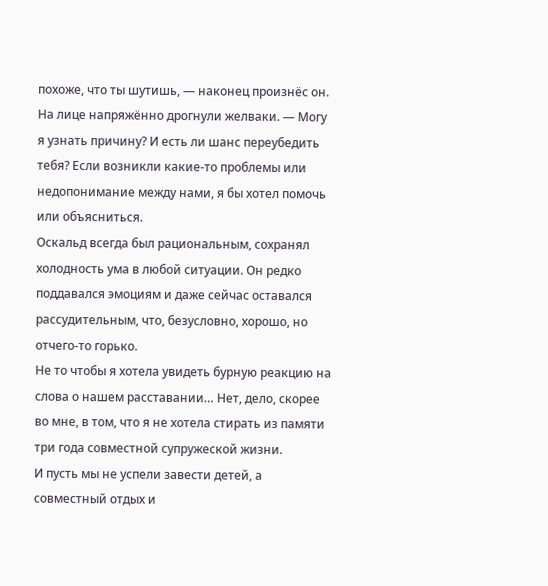похоже, что ты шутишь, — наконец произнёс он. На лице напряжённо дрогнули желваки. — Могу я узнать причину? И есть ли шанс переубедить тебя? Если возникли какие-то проблемы или недопонимание между нами, я бы хотел помочь или объясниться.
Оскальд всегда был рациональным, сохранял холодность ума в любой ситуации. Он редко поддавался эмоциям и даже сейчас оставался рассудительным, что, безусловно, хорошо, но отчего-то горько.
Не то чтобы я хотела увидеть бурную реакцию на слова о нашем расставании… Нет, дело, скорее во мне, в том, что я не хотела стирать из памяти три года совместной супружеской жизни.
И пусть мы не успели завести детей, а совместный отдых и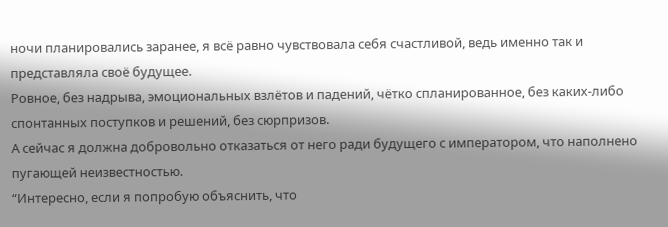ночи планировались заранее, я всё равно чувствовала себя счастливой, ведь именно так и представляла своё будущее.
Ровное, без надрыва, эмоциональных взлётов и падений, чётко спланированное, без каких-либо спонтанных поступков и решений, без сюрпризов.
А сейчас я должна добровольно отказаться от него ради будущего с императором, что наполнено пугающей неизвестностью.
“Интересно, если я попробую объяснить, что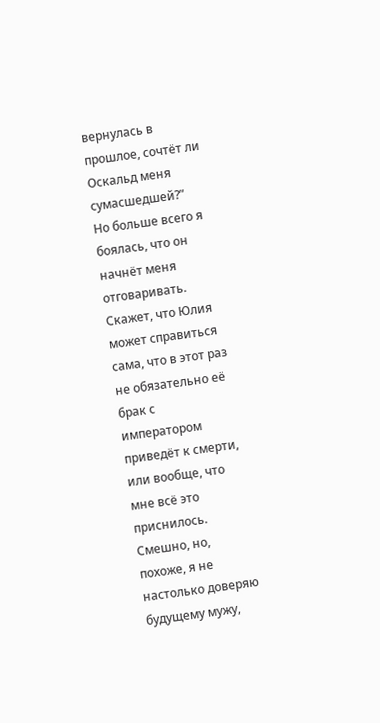вернулась в прошлое, сочтёт ли Оскальд меня сумасшедшей?”
Но больше всего я боялась, что он начнёт меня отговаривать. Скажет, что Юлия может справиться сама, что в этот раз не обязательно её брак с императором приведёт к смерти, или вообще, что мне всё это приснилось.
Смешно, но, похоже, я не настолько доверяю будущему мужу,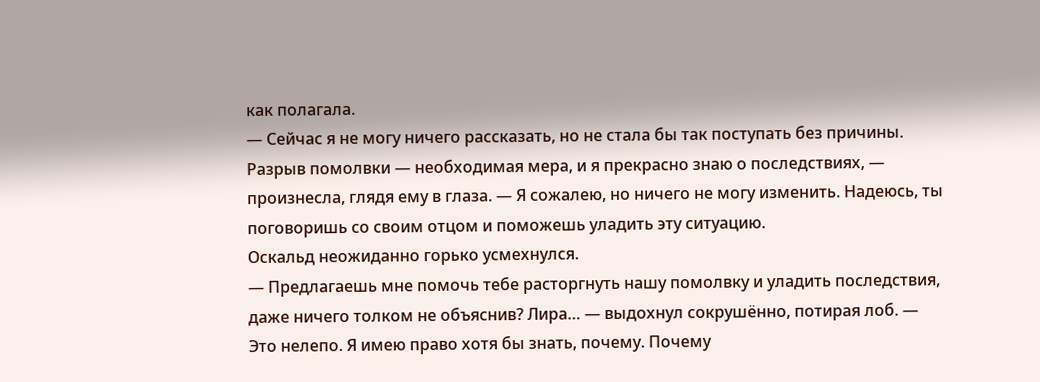как полагала.
— Сейчас я не могу ничего рассказать, но не стала бы так поступать без причины. Разрыв помолвки — необходимая мера, и я прекрасно знаю о последствиях, — произнесла, глядя ему в глаза. — Я сожалею, но ничего не могу изменить. Надеюсь, ты поговоришь со своим отцом и поможешь уладить эту ситуацию.
Оскальд неожиданно горько усмехнулся.
— Предлагаешь мне помочь тебе расторгнуть нашу помолвку и уладить последствия, даже ничего толком не объяснив? Лира… — выдохнул сокрушённо, потирая лоб. — Это нелепо. Я имею право хотя бы знать, почему. Почему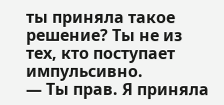ты приняла такое решение? Ты не из тех, кто поступает импульсивно.
— Ты прав. Я приняла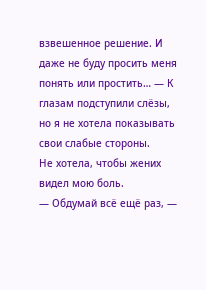взвешенное решение. И даже не буду просить меня понять или простить… — К глазам подступили слёзы, но я не хотела показывать свои слабые стороны.
Не хотела, чтобы жених видел мою боль.
— Обдумай всё ещё раз, —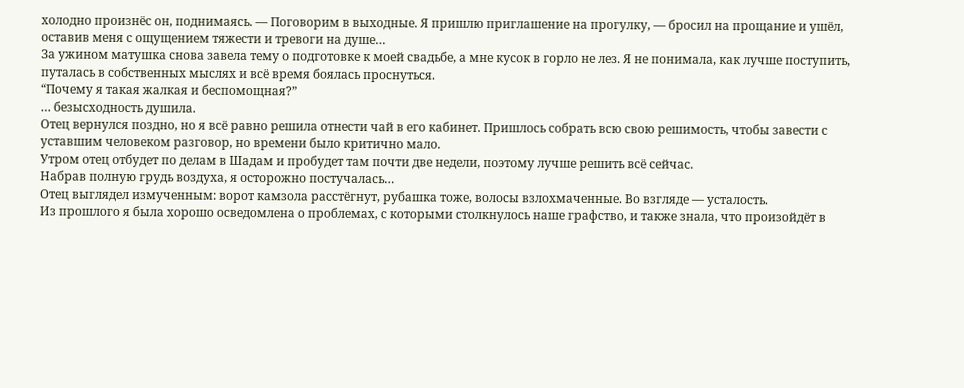холодно произнёс он, поднимаясь. — Поговорим в выходные. Я пришлю приглашение на прогулку, — бросил на прощание и ушёл, оставив меня с ощущением тяжести и тревоги на душе…
За ужином матушка снова завела тему о подготовке к моей свадьбе, а мне кусок в горло не лез. Я не понимала, как лучше поступить, путалась в собственных мыслях и всё время боялась проснуться.
“Почему я такая жалкая и беспомощная?”
… безысходность душила.
Отец вернулся поздно, но я всё равно решила отнести чай в его кабинет. Пришлось собрать всю свою решимость, чтобы завести с уставшим человеком разговор, но времени было критично мало.
Утром отец отбудет по делам в Шадам и пробудет там почти две недели, поэтому лучше решить всё сейчас.
Набрав полную грудь воздуха, я осторожно постучалась…
Отец выглядел измученным: ворот камзола расстёгнут, рубашка тоже, волосы взлохмаченные. Во взгляде — усталость.
Из прошлого я была хорошо осведомлена о проблемах, с которыми столкнулось наше графство, и также знала, что произойдёт в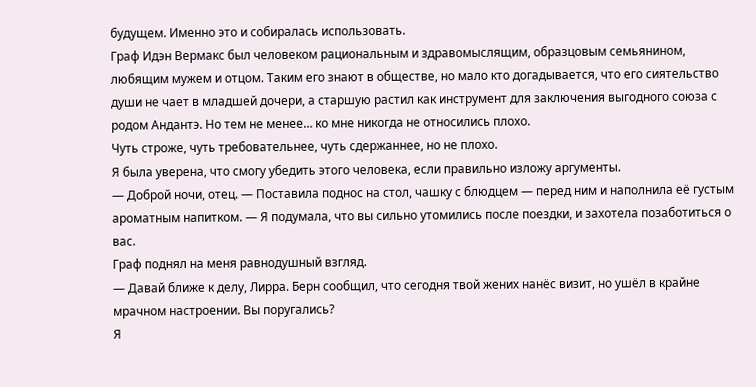будущем. Именно это и собиралась использовать.
Граф Идэн Вермакс был человеком рациональным и здравомыслящим, образцовым семьянином, любящим мужем и отцом. Таким его знают в обществе, но мало кто догадывается, что его сиятельство души не чает в младшей дочери, а старшую растил как инструмент для заключения выгодного союза с родом Андантэ. Но тем не менее… ко мне никогда не относились плохо.
Чуть строже, чуть требовательнее, чуть сдержаннее, но не плохо.
Я была уверена, что смогу убедить этого человека, если правильно изложу аргументы.
— Доброй ночи, отец. — Поставила поднос на стол, чашку с блюдцем — перед ним и наполнила её густым ароматным напитком. — Я подумала, что вы сильно утомились после поездки, и захотела позаботиться о вас.
Граф поднял на меня равнодушный взгляд.
— Давай ближе к делу, Лирра. Берн сообщил, что сегодня твой жених нанёс визит, но ушёл в крайне мрачном настроении. Вы поругались?
Я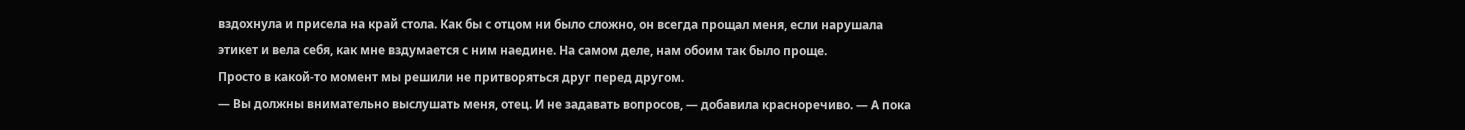вздохнула и присела на край стола. Как бы с отцом ни было сложно, он всегда прощал меня, если нарушала этикет и вела себя, как мне вздумается с ним наедине. На самом деле, нам обоим так было проще.
Просто в какой-то момент мы решили не притворяться друг перед другом.
— Вы должны внимательно выслушать меня, отец. И не задавать вопросов, — добавила красноречиво. — А пока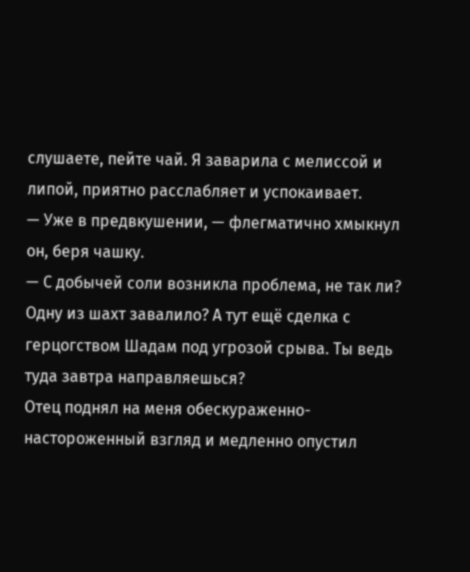слушаете, пейте чай. Я заварила с мелиссой и липой, приятно расслабляет и успокаивает.
— Уже в предвкушении, — флегматично хмыкнул он, беря чашку.
— С добычей соли возникла проблема, не так ли? Одну из шахт завалило? А тут ещё сделка с герцогством Шадам под угрозой срыва. Ты ведь туда завтра направляешься?
Отец поднял на меня обескураженно-настороженный взгляд и медленно опустил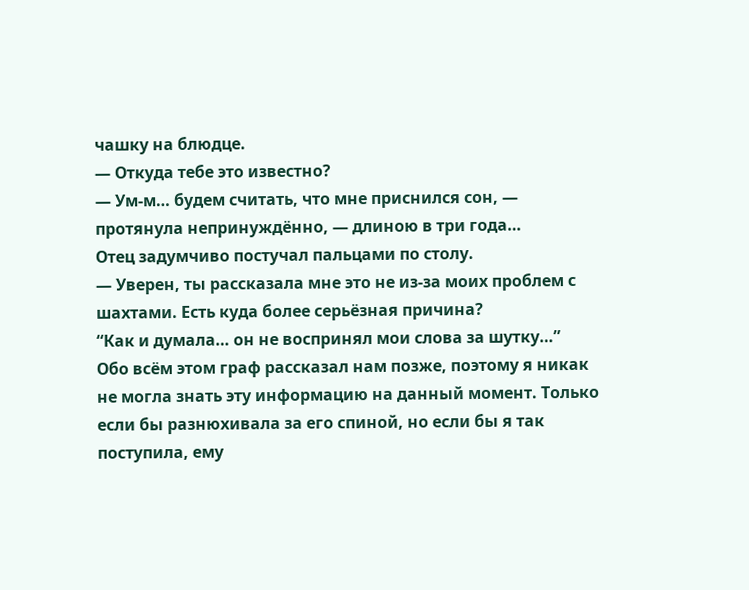чашку на блюдце.
— Откуда тебе это известно?
— Ум-м… будем считать, что мне приснился сон, — протянула непринуждённо, — длиною в три года…
Отец задумчиво постучал пальцами по столу.
— Уверен, ты рассказала мне это не из-за моих проблем с шахтами. Есть куда более серьёзная причина?
“Как и думала… он не воспринял мои слова за шутку…”
Обо всём этом граф рассказал нам позже, поэтому я никак не могла знать эту информацию на данный момент. Только если бы разнюхивала за его спиной, но если бы я так поступила, ему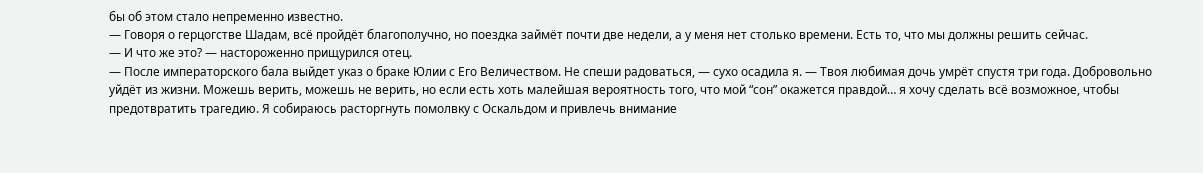бы об этом стало непременно известно.
— Говоря о герцогстве Шадам, всё пройдёт благополучно, но поездка займёт почти две недели, а у меня нет столько времени. Есть то, что мы должны решить сейчас.
— И что же это? — настороженно прищурился отец.
— После императорского бала выйдет указ о браке Юлии с Его Величеством. Не спеши радоваться, — сухо осадила я. — Твоя любимая дочь умрёт спустя три года. Добровольно уйдёт из жизни. Можешь верить, можешь не верить, но если есть хоть малейшая вероятность того, что мой “сон” окажется правдой… я хочу сделать всё возможное, чтобы предотвратить трагедию. Я собираюсь расторгнуть помолвку с Оскальдом и привлечь внимание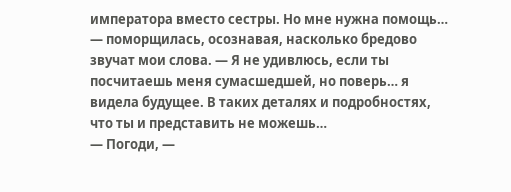императора вместо сестры. Но мне нужна помощь… — поморщилась, осознавая, насколько бредово звучат мои слова. — Я не удивлюсь, если ты посчитаешь меня сумасшедшей, но поверь… я видела будущее. В таких деталях и подробностях, что ты и представить не можешь…
— Погоди, —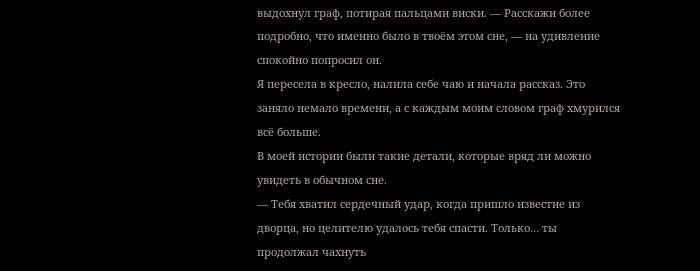выдохнул граф, потирая пальцами виски. — Расскажи более подробно, что именно было в твоём этом сне, — на удивление спокойно попросил он.
Я пересела в кресло, налила себе чаю и начала рассказ. Это заняло немало времени, а с каждым моим словом граф хмурился всё больше.
В моей истории были такие детали, которые вряд ли можно увидеть в обычном сне.
— Тебя хватил сердечный удар, когда пришло известие из дворца, но целителю удалось тебя спасти. Только… ты продолжал чахнуть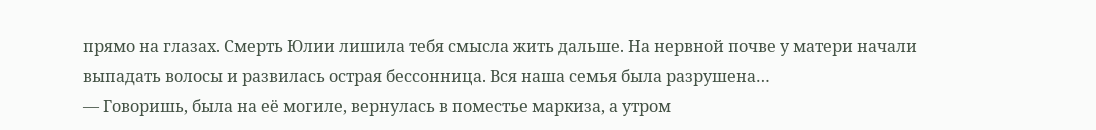прямо на глазах. Смерть Юлии лишила тебя смысла жить дальше. На нервной почве у матери начали выпадать волосы и развилась острая бессонница. Вся наша семья была разрушена…
— Говоришь, была на её могиле, вернулась в поместье маркиза, а утром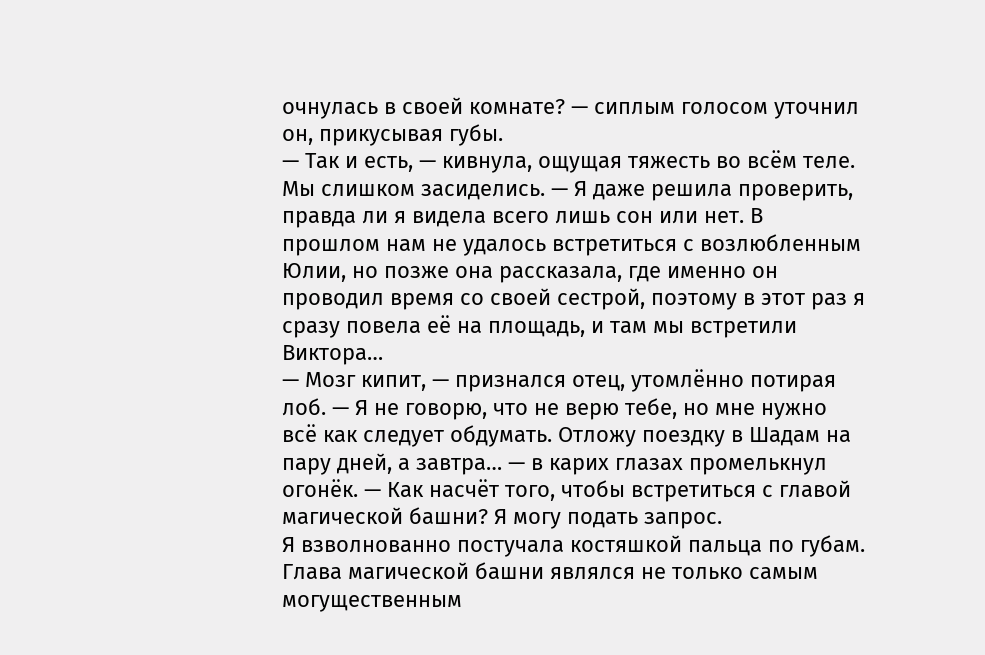очнулась в своей комнате? — сиплым голосом уточнил он, прикусывая губы.
— Так и есть, — кивнула, ощущая тяжесть во всём теле. Мы слишком засиделись. — Я даже решила проверить, правда ли я видела всего лишь сон или нет. В прошлом нам не удалось встретиться с возлюбленным Юлии, но позже она рассказала, где именно он проводил время со своей сестрой, поэтому в этот раз я сразу повела её на площадь, и там мы встретили Виктора…
— Мозг кипит, — признался отец, утомлённо потирая лоб. — Я не говорю, что не верю тебе, но мне нужно всё как следует обдумать. Отложу поездку в Шадам на пару дней, а завтра… — в карих глазах промелькнул огонёк. — Как насчёт того, чтобы встретиться с главой магической башни? Я могу подать запрос.
Я взволнованно постучала костяшкой пальца по губам.
Глава магической башни являлся не только самым могущественным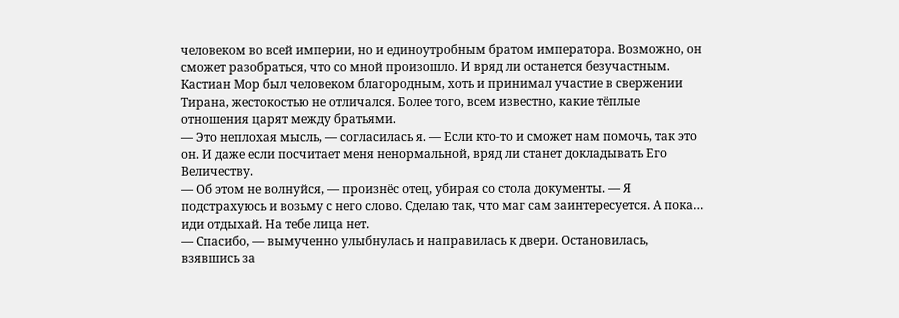человеком во всей империи, но и единоутробным братом императора. Возможно, он сможет разобраться, что со мной произошло. И вряд ли останется безучастным.
Кастиан Мор был человеком благородным, хоть и принимал участие в свержении Тирана, жестокостью не отличался. Более того, всем известно, какие тёплые отношения царят между братьями.
— Это неплохая мысль, — согласилась я. — Если кто-то и сможет нам помочь, так это он. И даже если посчитает меня ненормальной, вряд ли станет докладывать Его Величеству.
— Об этом не волнуйся, — произнёс отец, убирая со стола документы. — Я подстрахуюсь и возьму с него слово. Сделаю так, что маг сам заинтересуется. А пока… иди отдыхай. На тебе лица нет.
— Спасибо, — вымученно улыбнулась и направилась к двери. Остановилась, взявшись за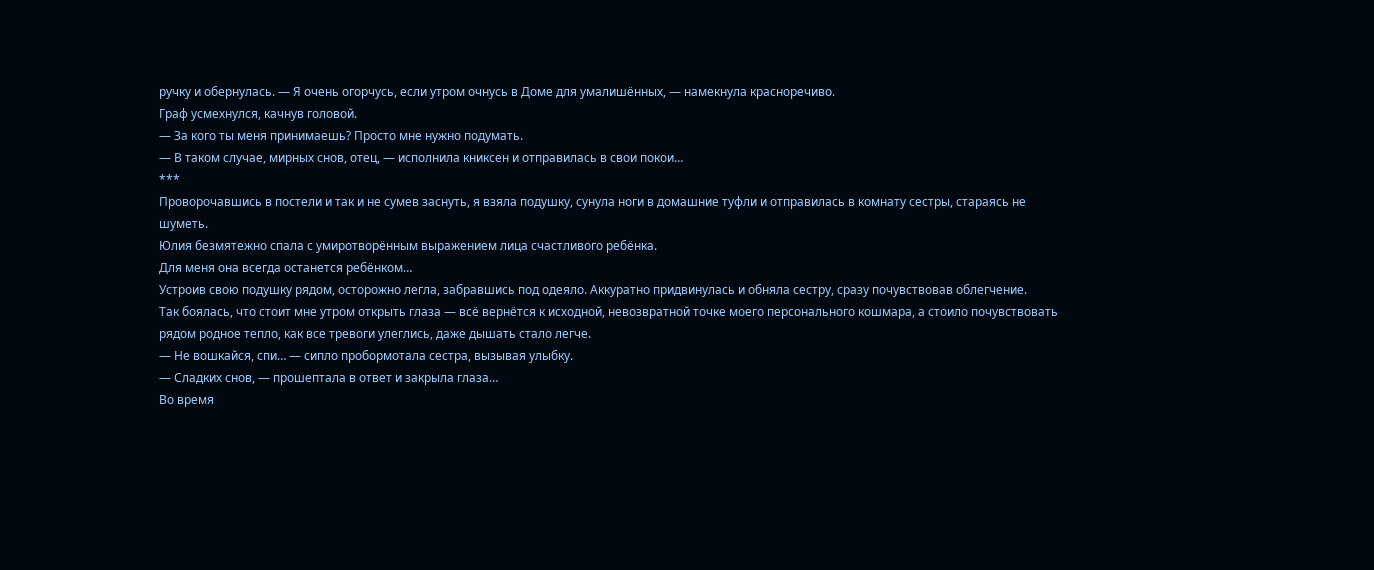ручку и обернулась. — Я очень огорчусь, если утром очнусь в Доме для умалишённых, — намекнула красноречиво.
Граф усмехнулся, качнув головой.
— За кого ты меня принимаешь? Просто мне нужно подумать.
— В таком случае, мирных снов, отец, — исполнила книксен и отправилась в свои покои…
***
Проворочавшись в постели и так и не сумев заснуть, я взяла подушку, сунула ноги в домашние туфли и отправилась в комнату сестры, стараясь не шуметь.
Юлия безмятежно спала с умиротворённым выражением лица счастливого ребёнка.
Для меня она всегда останется ребёнком…
Устроив свою подушку рядом, осторожно легла, забравшись под одеяло. Аккуратно придвинулась и обняла сестру, сразу почувствовав облегчение.
Так боялась, что стоит мне утром открыть глаза — всё вернётся к исходной, невозвратной точке моего персонального кошмара, а стоило почувствовать рядом родное тепло, как все тревоги улеглись, даже дышать стало легче.
— Не вошкайся, спи… — сипло пробормотала сестра, вызывая улыбку.
— Сладких снов, — прошептала в ответ и закрыла глаза…
Во время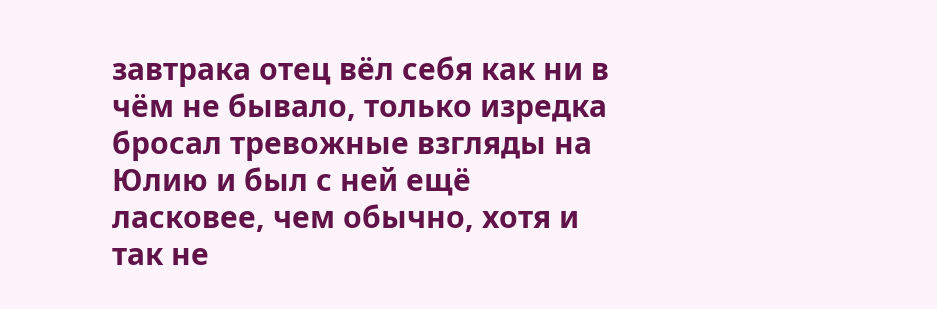завтрака отец вёл себя как ни в чём не бывало, только изредка бросал тревожные взгляды на Юлию и был с ней ещё ласковее, чем обычно, хотя и так не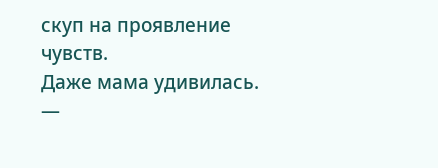скуп на проявление чувств.
Даже мама удивилась.
—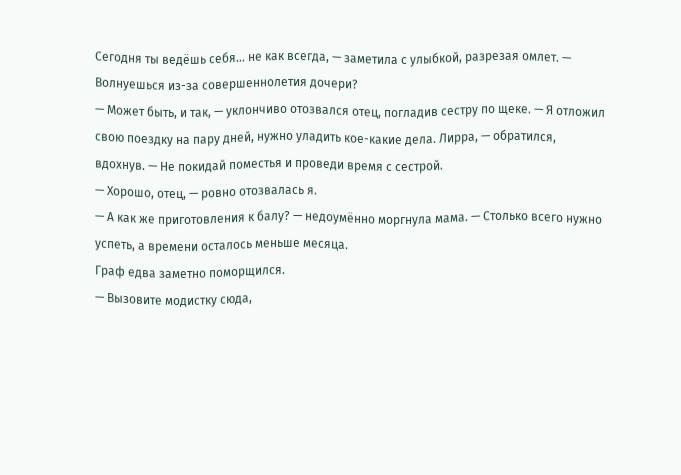Сегодня ты ведёшь себя… не как всегда, — заметила с улыбкой, разрезая омлет. — Волнуешься из-за совершеннолетия дочери?
— Может быть, и так, — уклончиво отозвался отец, погладив сестру по щеке. — Я отложил свою поездку на пару дней, нужно уладить кое-какие дела. Лирра, — обратился, вдохнув. — Не покидай поместья и проведи время с сестрой.
— Хорошо, отец, — ровно отозвалась я.
— А как же приготовления к балу? — недоумённо моргнула мама. — Столько всего нужно успеть, а времени осталось меньше месяца.
Граф едва заметно поморщился.
— Вызовите модистку сюда,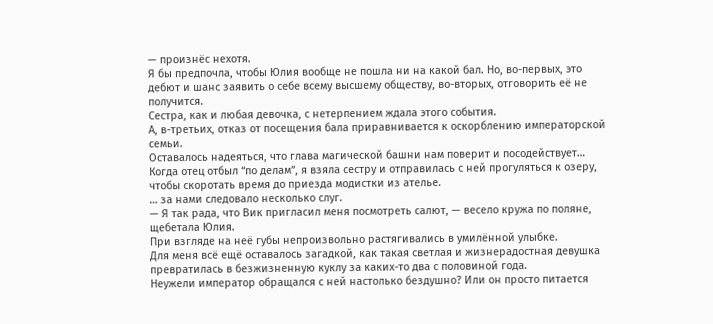— произнёс нехотя.
Я бы предпочла, чтобы Юлия вообще не пошла ни на какой бал. Но, во-первых, это дебют и шанс заявить о себе всему высшему обществу, во-вторых, отговорить её не получится.
Сестра, как и любая девочка, с нетерпением ждала этого события.
А, в-третьих, отказ от посещения бала приравнивается к оскорблению императорской семьи.
Оставалось надеяться, что глава магической башни нам поверит и посодействует…
Когда отец отбыл “по делам”, я взяла сестру и отправилась с ней прогуляться к озеру, чтобы скоротать время до приезда модистки из ателье.
… за нами следовало несколько слуг.
— Я так рада, что Вик пригласил меня посмотреть салют, — весело кружа по поляне, щебетала Юлия.
При взгляде на неё губы непроизвольно растягивались в умилённой улыбке.
Для меня всё ещё оставалось загадкой, как такая светлая и жизнерадостная девушка превратилась в безжизненную куклу за каких-то два с половиной года.
Неужели император обращался с ней настолько бездушно? Или он просто питается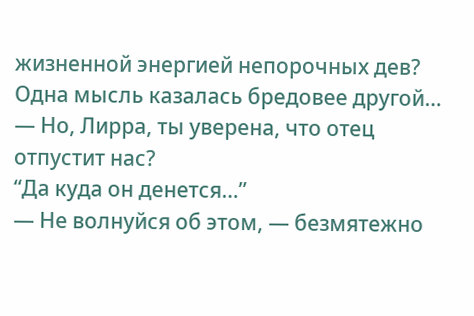жизненной энергией непорочных дев?
Одна мысль казалась бредовее другой…
— Но, Лирра, ты уверена, что отец отпустит нас?
“Да куда он денется…”
— Не волнуйся об этом, — безмятежно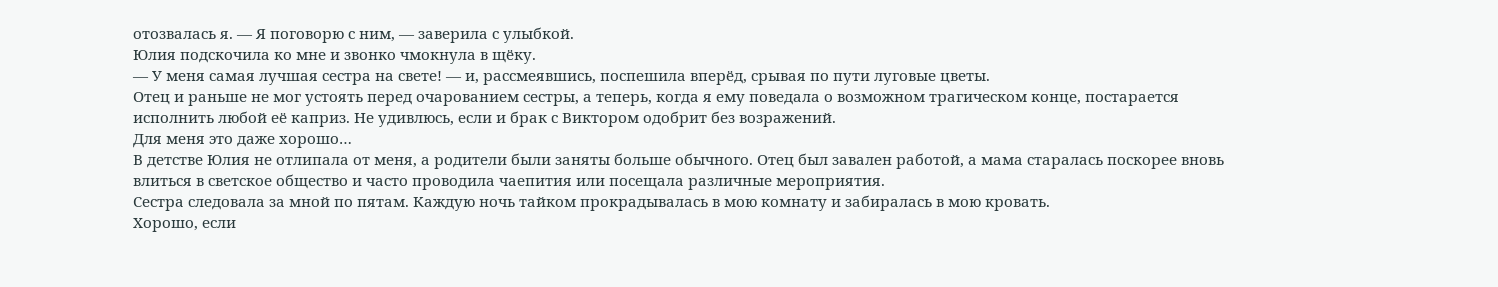отозвалась я. — Я поговорю с ним, — заверила с улыбкой.
Юлия подскочила ко мне и звонко чмокнула в щёку.
— У меня самая лучшая сестра на свете! — и, рассмеявшись, поспешила вперёд, срывая по пути луговые цветы.
Отец и раньше не мог устоять перед очарованием сестры, а теперь, когда я ему поведала о возможном трагическом конце, постарается исполнить любой её каприз. Не удивлюсь, если и брак с Виктором одобрит без возражений.
Для меня это даже хорошо…
В детстве Юлия не отлипала от меня, а родители были заняты больше обычного. Отец был завален работой, а мама старалась поскорее вновь влиться в светское общество и часто проводила чаепития или посещала различные мероприятия.
Сестра следовала за мной по пятам. Каждую ночь тайком прокрадывалась в мою комнату и забиралась в мою кровать.
Хорошо, если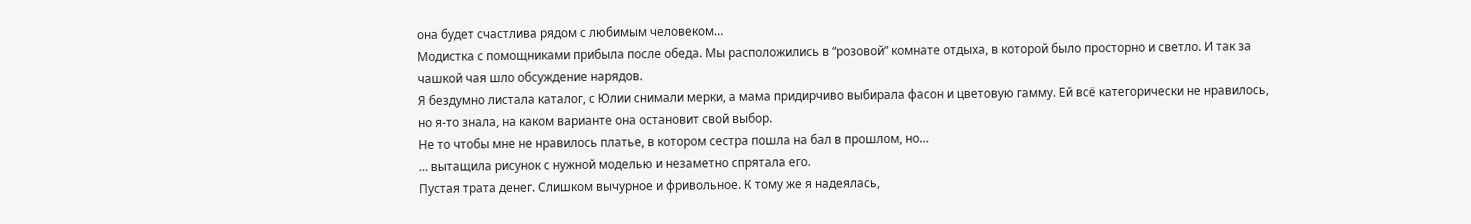она будет счастлива рядом с любимым человеком…
Модистка с помощниками прибыла после обеда. Мы расположились в “розовой” комнате отдыха, в которой было просторно и светло. И так за чашкой чая шло обсуждение нарядов.
Я бездумно листала каталог, с Юлии снимали мерки, а мама придирчиво выбирала фасон и цветовую гамму. Ей всё категорически не нравилось, но я-то знала, на каком варианте она остановит свой выбор.
Не то чтобы мне не нравилось платье, в котором сестра пошла на бал в прошлом, но…
… вытащила рисунок с нужной моделью и незаметно спрятала его.
Пустая трата денег. Слишком вычурное и фривольное. К тому же я надеялась,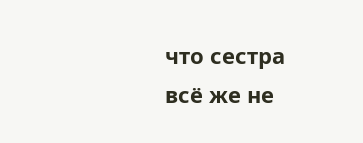что сестра всё же не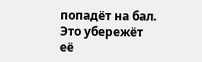попадёт на бал. Это убережёт её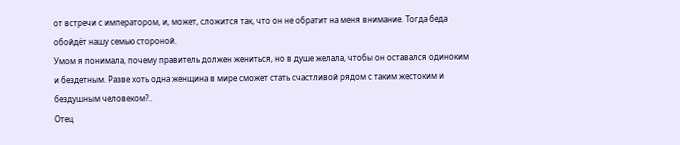от встречи с императором, и, может, сложится так, что он не обратит на меня внимание. Тогда беда обойдёт нашу семью стороной.
Умом я понимала, почему правитель должен жениться, но в душе желала, чтобы он оставался одиноким и бездетным. Разве хоть одна женщина в мире сможет стать счастливой рядом с таким жестоким и бездушным человеком?..
Отец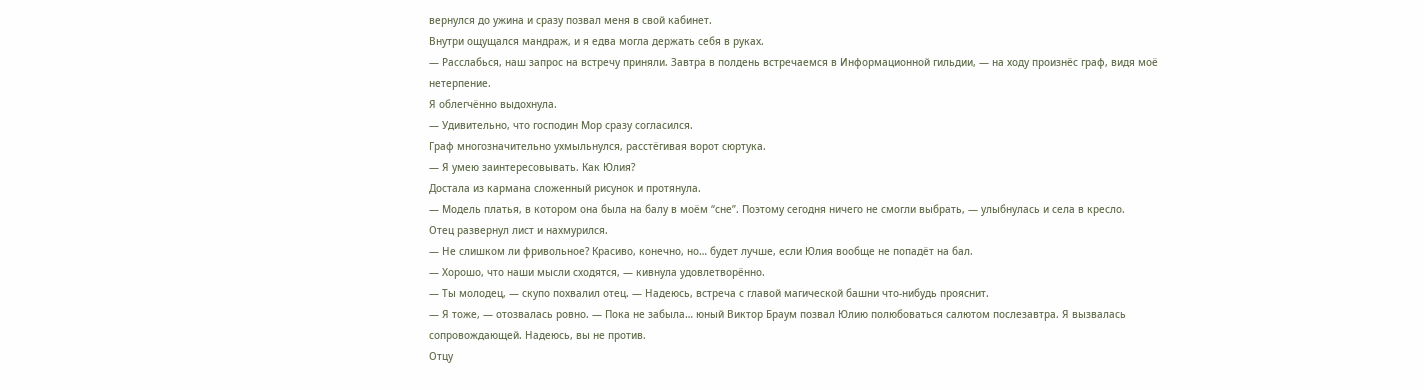вернулся до ужина и сразу позвал меня в свой кабинет.
Внутри ощущался мандраж, и я едва могла держать себя в руках.
— Расслабься, наш запрос на встречу приняли. Завтра в полдень встречаемся в Информационной гильдии, — на ходу произнёс граф, видя моё нетерпение.
Я облегчённо выдохнула.
— Удивительно, что господин Мор сразу согласился.
Граф многозначительно ухмыльнулся, расстёгивая ворот сюртука.
— Я умею заинтересовывать. Как Юлия?
Достала из кармана сложенный рисунок и протянула.
— Модель платья, в котором она была на балу в моём “сне”. Поэтому сегодня ничего не смогли выбрать, — улыбнулась и села в кресло.
Отец развернул лист и нахмурился.
— Не слишком ли фривольное? Красиво, конечно, но… будет лучше, если Юлия вообще не попадёт на бал.
— Хорошо, что наши мысли сходятся, — кивнула удовлетворённо.
— Ты молодец, — скупо похвалил отец. — Надеюсь, встреча с главой магической башни что-нибудь прояснит.
— Я тоже, — отозвалась ровно. — Пока не забыла… юный Виктор Браум позвал Юлию полюбоваться салютом послезавтра. Я вызвалась сопровождающей. Надеюсь, вы не против.
Отцу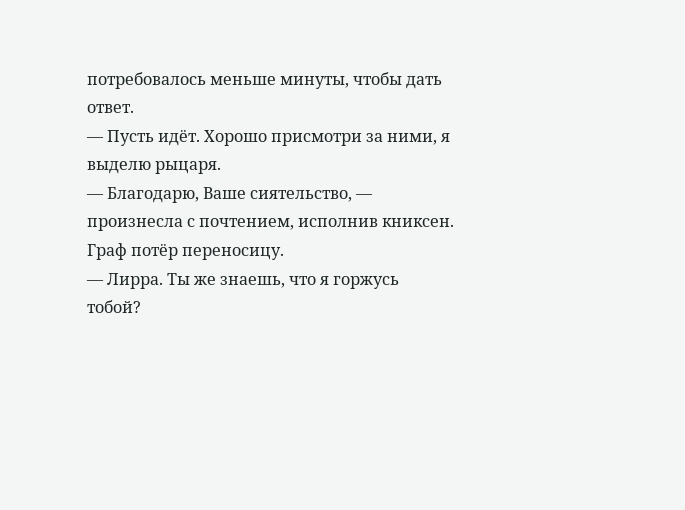потребовалось меньше минуты, чтобы дать ответ.
— Пусть идёт. Хорошо присмотри за ними, я выделю рыцаря.
— Благодарю, Ваше сиятельство, — произнесла с почтением, исполнив книксен.
Граф потёр переносицу.
— Лирра. Ты же знаешь, что я горжусь тобой?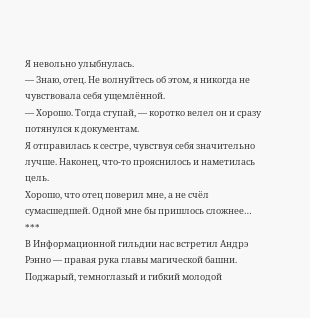Я невольно улыбнулась.
— Знаю, отец. Не волнуйтесь об этом, я никогда не чувствовала себя ущемлённой.
— Хорошо. Тогда ступай, — коротко велел он и сразу потянулся к документам.
Я отправилась к сестре, чувствуя себя значительно лучше. Наконец, что-то прояснилось и наметилась цель.
Хорошо, что отец поверил мне, а не счёл сумасшедшей. Одной мне бы пришлось сложнее…
***
В Информационной гильдии нас встретил Андрэ Рэнно — правая рука главы магической башни. Поджарый, темноглазый и гибкий молодой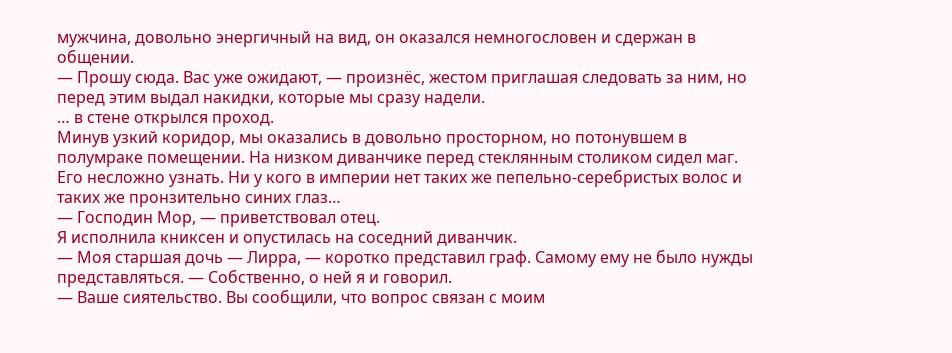мужчина, довольно энергичный на вид, он оказался немногословен и сдержан в общении.
— Прошу сюда. Вас уже ожидают, — произнёс, жестом приглашая следовать за ним, но перед этим выдал накидки, которые мы сразу надели.
… в стене открылся проход.
Минув узкий коридор, мы оказались в довольно просторном, но потонувшем в полумраке помещении. На низком диванчике перед стеклянным столиком сидел маг.
Его несложно узнать. Ни у кого в империи нет таких же пепельно-серебристых волос и таких же пронзительно синих глаз…
— Господин Мор, — приветствовал отец.
Я исполнила книксен и опустилась на соседний диванчик.
— Моя старшая дочь — Лирра, — коротко представил граф. Самому ему не было нужды представляться. — Собственно, о ней я и говорил.
— Ваше сиятельство. Вы сообщили, что вопрос связан с моим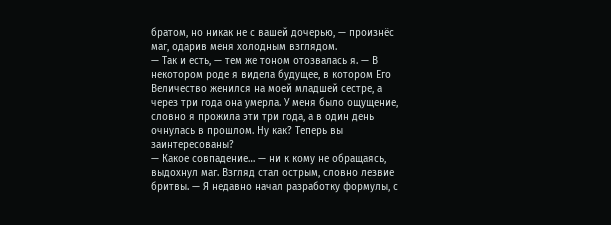братом, но никак не с вашей дочерью, — произнёс маг, одарив меня холодным взглядом.
— Так и есть, — тем же тоном отозвалась я. — В некотором роде я видела будущее, в котором Его Величество женился на моей младшей сестре, а через три года она умерла. У меня было ощущение, словно я прожила эти три года, а в один день очнулась в прошлом. Ну как? Теперь вы заинтересованы?
— Какое совпадение… — ни к кому не обращаясь, выдохнул маг. Взгляд стал острым, словно лезвие бритвы. — Я недавно начал разработку формулы, с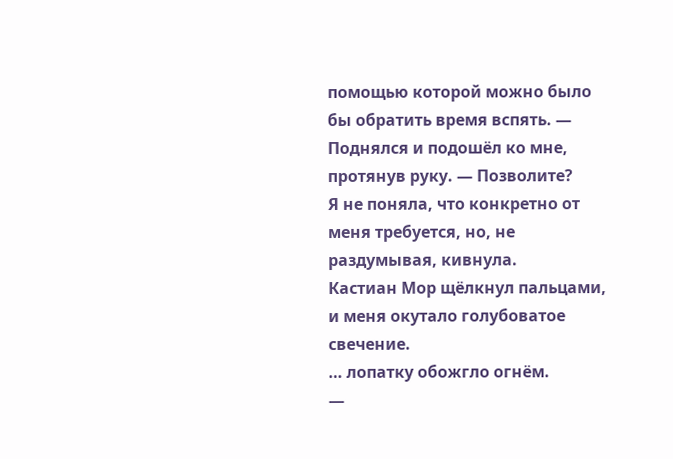помощью которой можно было бы обратить время вспять. — Поднялся и подошёл ко мне, протянув руку. — Позволите?
Я не поняла, что конкретно от меня требуется, но, не раздумывая, кивнула.
Кастиан Мор щёлкнул пальцами, и меня окутало голубоватое свечение.
… лопатку обожгло огнём.
—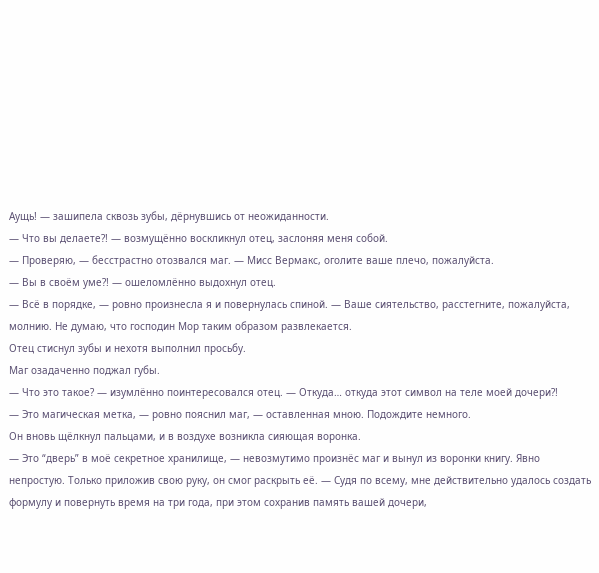Аущь! — зашипела сквозь зубы, дёрнувшись от неожиданности.
— Что вы делаете?! — возмущённо воскликнул отец, заслоняя меня собой.
— Проверяю, — бесстрастно отозвался маг. — Мисс Вермакс, оголите ваше плечо, пожалуйста.
— Вы в своём уме?! — ошеломлённо выдохнул отец.
— Всё в порядке, — ровно произнесла я и повернулась спиной. — Ваше сиятельство, расстегните, пожалуйста, молнию. Не думаю, что господин Мор таким образом развлекается.
Отец стиснул зубы и нехотя выполнил просьбу.
Маг озадаченно поджал губы.
— Что это такое? — изумлённо поинтересовался отец. — Откуда… откуда этот символ на теле моей дочери?!
— Это магическая метка, — ровно пояснил маг, — оставленная мною. Подождите немного.
Он вновь щёлкнул пальцами, и в воздухе возникла сияющая воронка.
— Это “дверь” в моё секретное хранилище, — невозмутимо произнёс маг и вынул из воронки книгу. Явно непростую. Только приложив свою руку, он смог раскрыть её. — Судя по всему, мне действительно удалось создать формулу и повернуть время на три года, при этом сохранив память вашей дочери,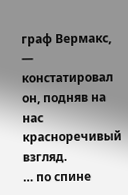граф Вермакс, — констатировал он, подняв на нас красноречивый взгляд.
… по спине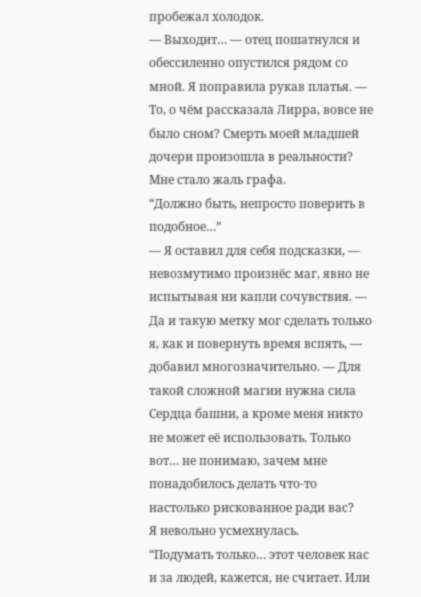пробежал холодок.
— Выходит… — отец пошатнулся и обессиленно опустился рядом со мной. Я поправила рукав платья. — То, о чём рассказала Лирра, вовсе не было сном? Смерть моей младшей дочери произошла в реальности?
Мне стало жаль графа.
“Должно быть, непросто поверить в подобное…”
— Я оставил для себя подсказки, — невозмутимо произнёс маг, явно не испытывая ни капли сочувствия. — Да и такую метку мог сделать только я, как и повернуть время вспять, — добавил многозначительно. — Для такой сложной магии нужна сила Сердца башни, а кроме меня никто не может её использовать. Только вот… не понимаю, зачем мне понадобилось делать что-то настолько рискованное ради вас?
Я невольно усмехнулась.
“Подумать только… этот человек нас и за людей, кажется, не считает. Или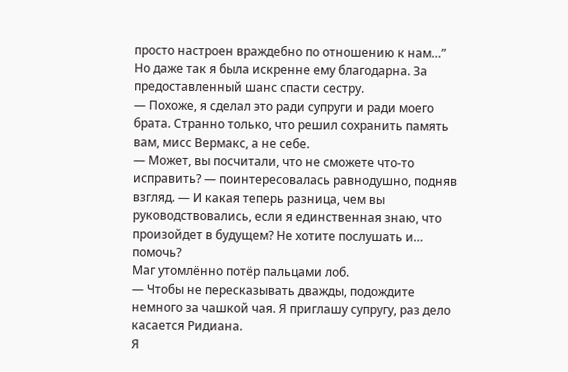просто настроен враждебно по отношению к нам…”
Но даже так я была искренне ему благодарна. За предоставленный шанс спасти сестру.
— Похоже, я сделал это ради супруги и ради моего брата. Странно только, что решил сохранить память вам, мисс Вермакс, а не себе.
— Может, вы посчитали, что не сможете что-то исправить? — поинтересовалась равнодушно, подняв взгляд. — И какая теперь разница, чем вы руководствовались, если я единственная знаю, что произойдет в будущем? Не хотите послушать и… помочь?
Маг утомлённо потёр пальцами лоб.
— Чтобы не пересказывать дважды, подождите немного за чашкой чая. Я приглашу супругу, раз дело касается Ридиана.
Я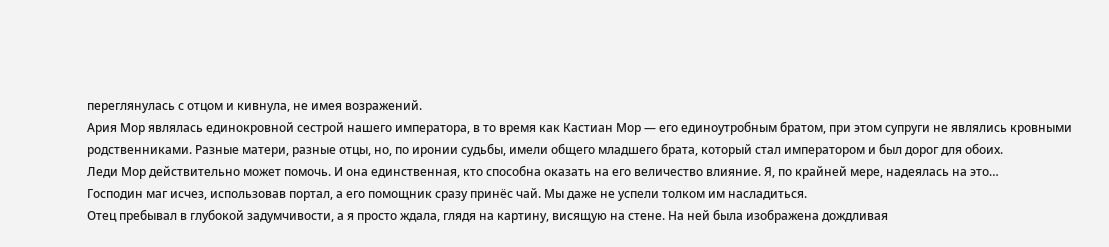переглянулась с отцом и кивнула, не имея возражений.
Ария Мор являлась единокровной сестрой нашего императора, в то время как Кастиан Мор — его единоутробным братом, при этом супруги не являлись кровными родственниками. Разные матери, разные отцы, но, по иронии судьбы, имели общего младшего брата, который стал императором и был дорог для обоих.
Леди Мор действительно может помочь. И она единственная, кто способна оказать на его величество влияние. Я, по крайней мере, надеялась на это…
Господин маг исчез, использовав портал, а его помощник сразу принёс чай. Мы даже не успели толком им насладиться.
Отец пребывал в глубокой задумчивости, а я просто ждала, глядя на картину, висящую на стене. На ней была изображена дождливая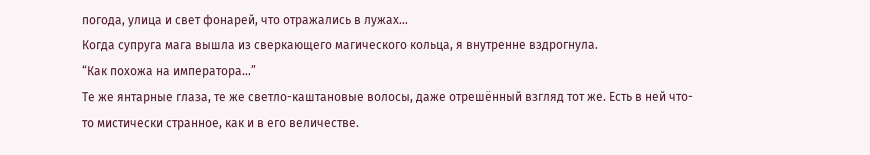погода, улица и свет фонарей, что отражались в лужах…
Когда супруга мага вышла из сверкающего магического кольца, я внутренне вздрогнула.
“Как похожа на императора…”
Те же янтарные глаза, те же светло-каштановые волосы, даже отрешённый взгляд тот же. Есть в ней что-то мистически странное, как и в его величестве.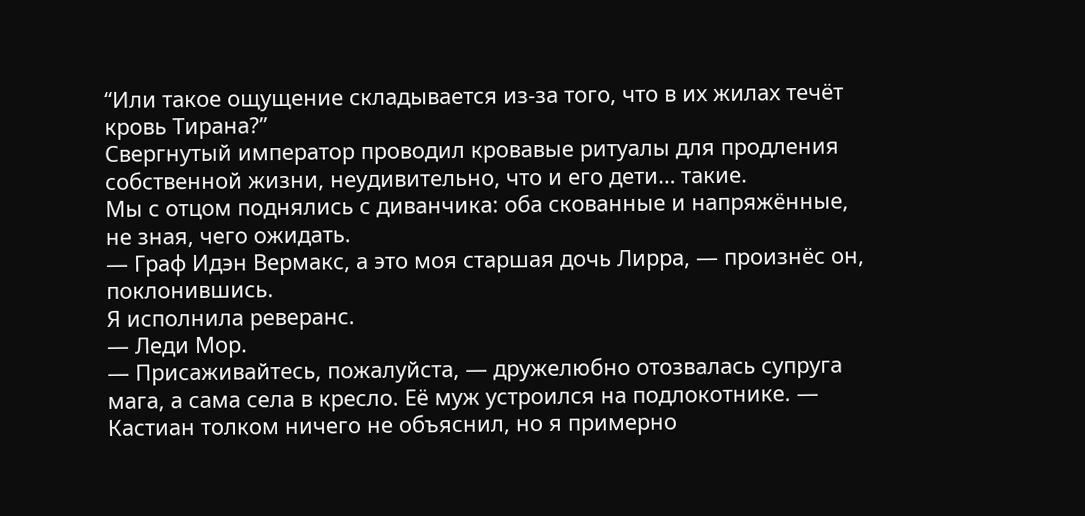“Или такое ощущение складывается из-за того, что в их жилах течёт кровь Тирана?”
Свергнутый император проводил кровавые ритуалы для продления собственной жизни, неудивительно, что и его дети… такие.
Мы с отцом поднялись с диванчика: оба скованные и напряжённые, не зная, чего ожидать.
— Граф Идэн Вермакс, а это моя старшая дочь Лирра, — произнёс он, поклонившись.
Я исполнила реверанс.
— Леди Мор.
— Присаживайтесь, пожалуйста, — дружелюбно отозвалась супруга мага, а сама села в кресло. Её муж устроился на подлокотнике. — Кастиан толком ничего не объяснил, но я примерно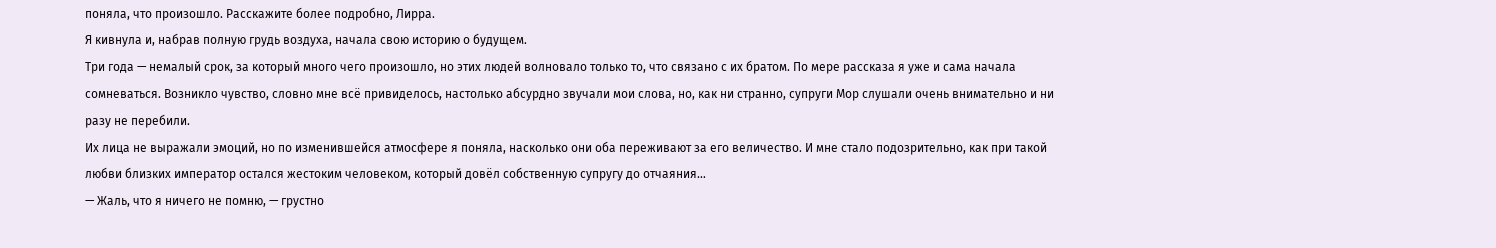поняла, что произошло. Расскажите более подробно, Лирра.
Я кивнула и, набрав полную грудь воздуха, начала свою историю о будущем.
Три года — немалый срок, за который много чего произошло, но этих людей волновало только то, что связано с их братом. По мере рассказа я уже и сама начала сомневаться. Возникло чувство, словно мне всё привиделось, настолько абсурдно звучали мои слова, но, как ни странно, супруги Мор слушали очень внимательно и ни разу не перебили.
Их лица не выражали эмоций, но по изменившейся атмосфере я поняла, насколько они оба переживают за его величество. И мне стало подозрительно, как при такой любви близких император остался жестоким человеком, который довёл собственную супругу до отчаяния…
— Жаль, что я ничего не помню, — грустно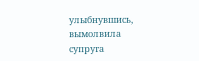улыбнувшись, вымолвила супруга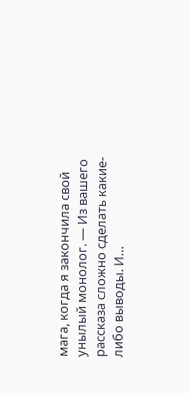мага, когда я закончила свой унылый монолог. — Из вашего рассказа сложно сделать какие-либо выводы. И…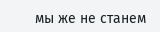мы же не станем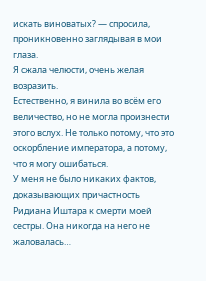искать виноватых? — спросила, проникновенно заглядывая в мои глаза.
Я сжала челюсти, очень желая возразить.
Естественно, я винила во всём его величество, но не могла произнести этого вслух. Не только потому, что это оскорбление императора, а потому, что я могу ошибаться.
У меня не было никаких фактов, доказывающих причастность Ридиана Иштара к смерти моей сестры. Она никогда на него не жаловалась…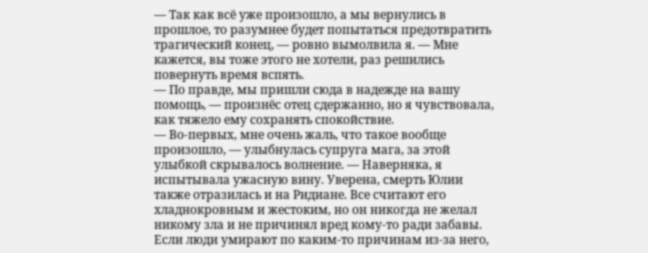— Так как всё уже произошло, а мы вернулись в прошлое, то разумнее будет попытаться предотвратить трагический конец, — ровно вымолвила я. — Мне кажется, вы тоже этого не хотели, раз решились повернуть время вспять.
— По правде, мы пришли сюда в надежде на вашу помощь, — произнёс отец сдержанно, но я чувствовала, как тяжело ему сохранять спокойствие.
— Во-первых, мне очень жаль, что такое вообще произошло, — улыбнулась супруга мага, за этой улыбкой скрывалось волнение. — Наверняка, я испытывала ужасную вину. Уверена, смерть Юлии также отразилась и на Ридиане. Все считают его хладнокровным и жестоким, но он никогда не желал никому зла и не причинял вред кому-то ради забавы. Если люди умирают по каким-то причинам из-за него,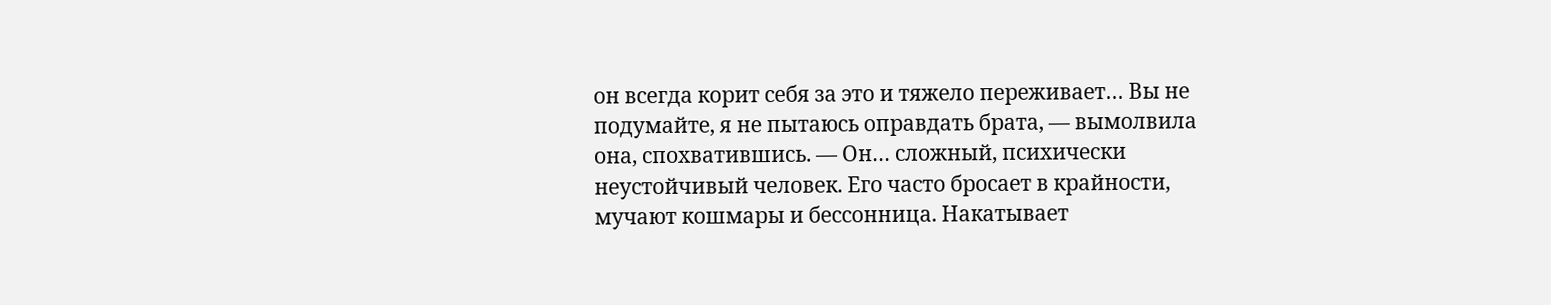он всегда корит себя за это и тяжело переживает… Вы не подумайте, я не пытаюсь оправдать брата, — вымолвила она, спохватившись. — Он… сложный, психически неустойчивый человек. Его часто бросает в крайности, мучают кошмары и бессонница. Накатывает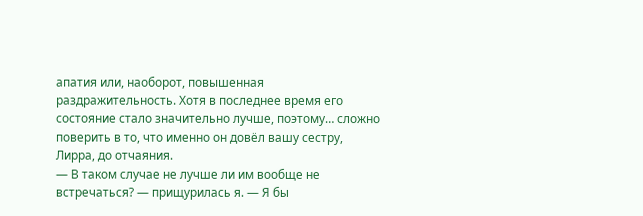апатия или, наоборот, повышенная раздражительность. Хотя в последнее время его состояние стало значительно лучше, поэтому… сложно поверить в то, что именно он довёл вашу сестру, Лирра, до отчаяния.
— В таком случае не лучше ли им вообще не встречаться? — прищурилась я. — Я бы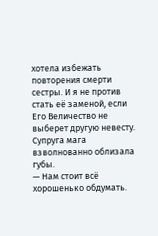хотела избежать повторения смерти сестры. И я не против стать её заменой, если Его Величество не выберет другую невесту.
Супруга мага взволнованно облизала губы.
— Нам стоит всё хорошенько обдумать.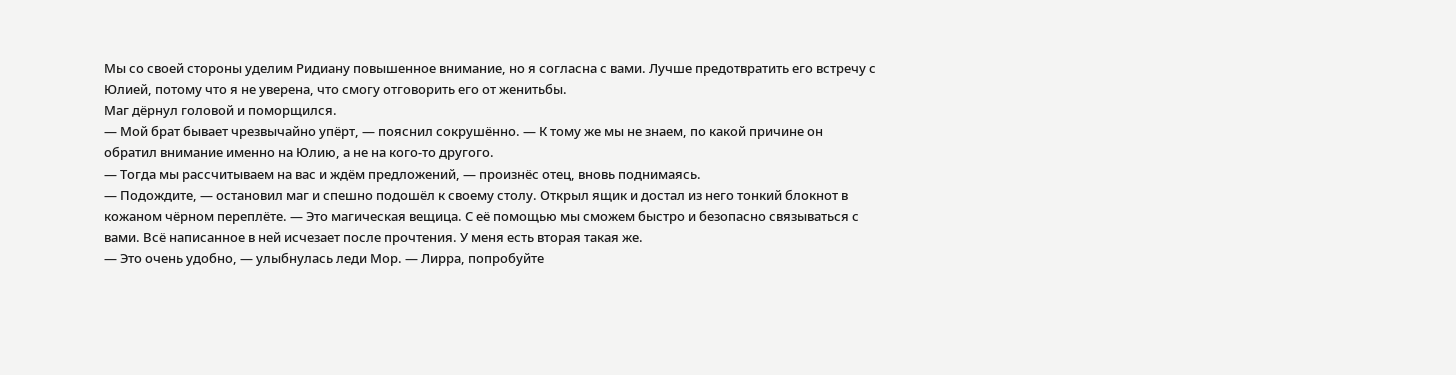Мы со своей стороны уделим Ридиану повышенное внимание, но я согласна с вами. Лучше предотвратить его встречу с Юлией, потому что я не уверена, что смогу отговорить его от женитьбы.
Маг дёрнул головой и поморщился.
— Мой брат бывает чрезвычайно упёрт, — пояснил сокрушённо. — К тому же мы не знаем, по какой причине он обратил внимание именно на Юлию, а не на кого-то другого.
— Тогда мы рассчитываем на вас и ждём предложений, — произнёс отец, вновь поднимаясь.
— Подождите, — остановил маг и спешно подошёл к своему столу. Открыл ящик и достал из него тонкий блокнот в кожаном чёрном переплёте. — Это магическая вещица. С её помощью мы сможем быстро и безопасно связываться с вами. Всё написанное в ней исчезает после прочтения. У меня есть вторая такая же.
— Это очень удобно, — улыбнулась леди Мор. — Лирра, попробуйте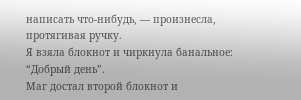написать что-нибудь, — произнесла, протягивая ручку.
Я взяла блокнот и чиркнула банальное: “Добрый день”.
Маг достал второй блокнот и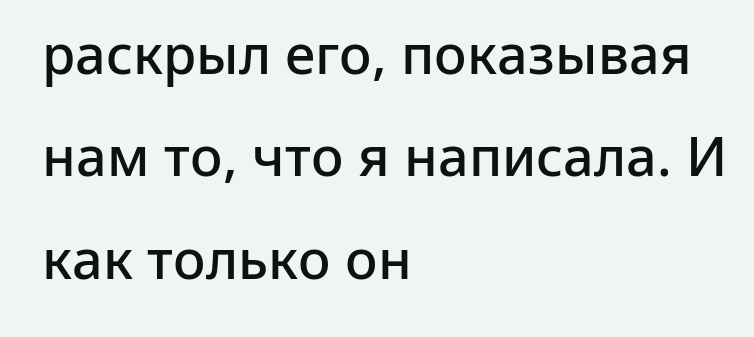раскрыл его, показывая нам то, что я написала. И как только он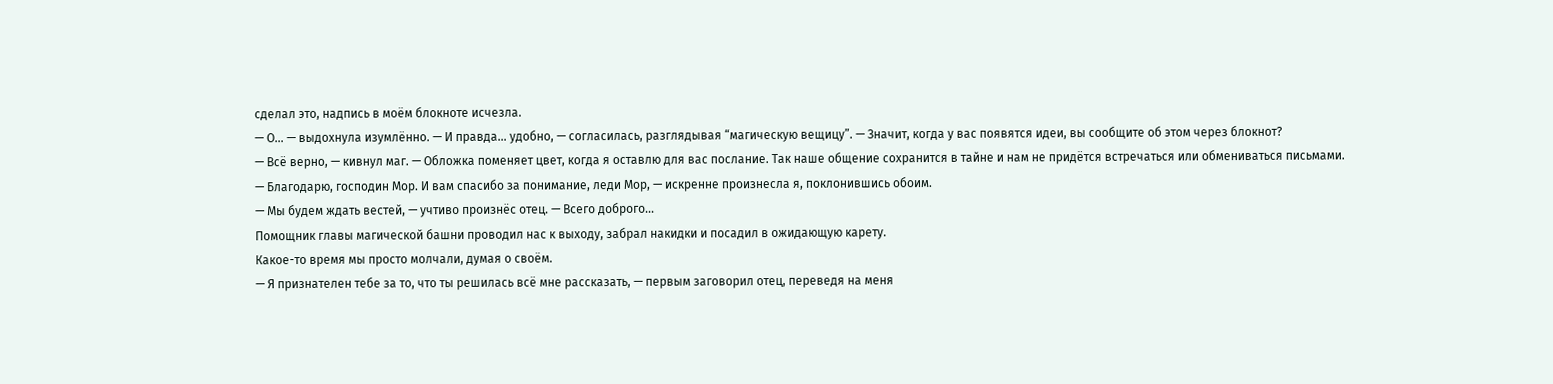сделал это, надпись в моём блокноте исчезла.
— О… — выдохнула изумлённо. — И правда… удобно, — согласилась, разглядывая “магическую вещицу”. — Значит, когда у вас появятся идеи, вы сообщите об этом через блокнот?
— Всё верно, — кивнул маг. — Обложка поменяет цвет, когда я оставлю для вас послание. Так наше общение сохранится в тайне и нам не придётся встречаться или обмениваться письмами.
— Благодарю, господин Мор. И вам спасибо за понимание, леди Мор, — искренне произнесла я, поклонившись обоим.
— Мы будем ждать вестей, — учтиво произнёс отец. — Всего доброго...
Помощник главы магической башни проводил нас к выходу, забрал накидки и посадил в ожидающую карету.
Какое-то время мы просто молчали, думая о своём.
— Я признателен тебе за то, что ты решилась всё мне рассказать, — первым заговорил отец, переведя на меня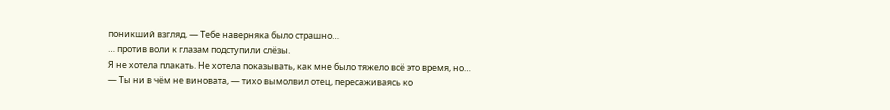поникший взгляд. — Тебе наверняка было страшно…
… против воли к глазам подступили слёзы.
Я не хотела плакать. Не хотела показывать, как мне было тяжело всё это время, но…
— Ты ни в чём не виновата, — тихо вымолвил отец, пересаживаясь ко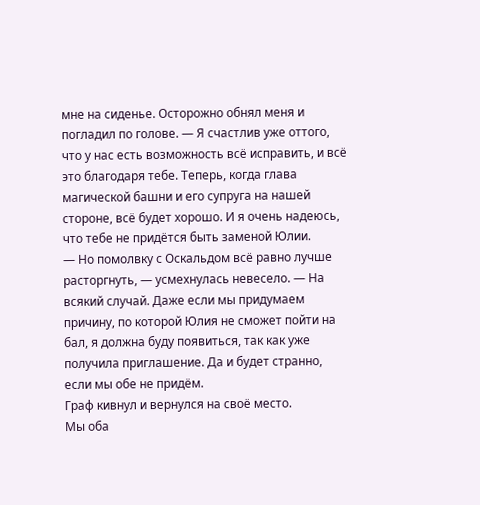мне на сиденье. Осторожно обнял меня и погладил по голове. — Я счастлив уже оттого, что у нас есть возможность всё исправить, и всё это благодаря тебе. Теперь, когда глава магической башни и его супруга на нашей стороне, всё будет хорошо. И я очень надеюсь, что тебе не придётся быть заменой Юлии.
— Но помолвку с Оскальдом всё равно лучше расторгнуть, — усмехнулась невесело. — На всякий случай. Даже если мы придумаем причину, по которой Юлия не сможет пойти на бал, я должна буду появиться, так как уже получила приглашение. Да и будет странно, если мы обе не придём.
Граф кивнул и вернулся на своё место.
Мы оба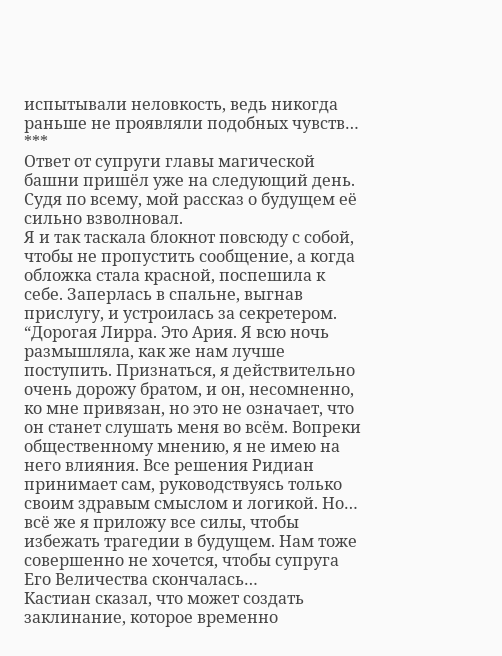испытывали неловкость, ведь никогда раньше не проявляли подобных чувств…
***
Ответ от супруги главы магической башни пришёл уже на следующий день. Судя по всему, мой рассказ о будущем её сильно взволновал.
Я и так таскала блокнот повсюду с собой, чтобы не пропустить сообщение, а когда обложка стала красной, поспешила к себе. Заперлась в спальне, выгнав прислугу, и устроилась за секретером.
“Дорогая Лирра. Это Ария. Я всю ночь размышляла, как же нам лучше поступить. Признаться, я действительно очень дорожу братом, и он, несомненно, ко мне привязан, но это не означает, что он станет слушать меня во всём. Вопреки общественному мнению, я не имею на него влияния. Все решения Ридиан принимает сам, руководствуясь только своим здравым смыслом и логикой. Но… всё же я приложу все силы, чтобы избежать трагедии в будущем. Нам тоже совершенно не хочется, чтобы супруга Его Величества скончалась…
Кастиан сказал, что может создать заклинание, которое временно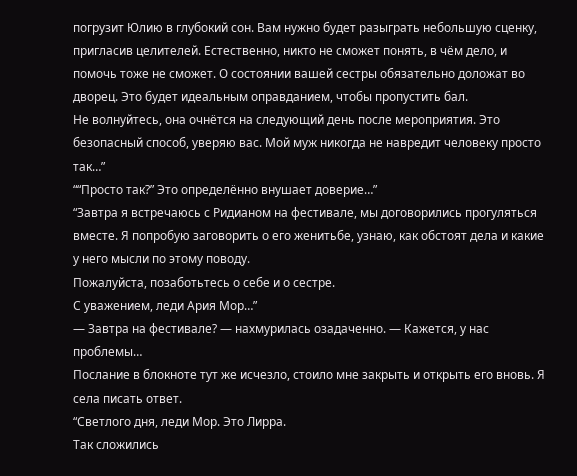погрузит Юлию в глубокий сон. Вам нужно будет разыграть небольшую сценку, пригласив целителей. Естественно, никто не сможет понять, в чём дело, и помочь тоже не сможет. О состоянии вашей сестры обязательно доложат во дворец. Это будет идеальным оправданием, чтобы пропустить бал.
Не волнуйтесь, она очнётся на следующий день после мероприятия. Это безопасный способ, уверяю вас. Мой муж никогда не навредит человеку просто так…”
““Просто так?” Это определённо внушает доверие…”
“Завтра я встречаюсь с Ридианом на фестивале, мы договорились прогуляться вместе. Я попробую заговорить о его женитьбе, узнаю, как обстоят дела и какие у него мысли по этому поводу.
Пожалуйста, позаботьтесь о себе и о сестре.
С уважением, леди Ария Мор…”
— Завтра на фестивале? — нахмурилась озадаченно. — Кажется, у нас проблемы…
Послание в блокноте тут же исчезло, стоило мне закрыть и открыть его вновь. Я села писать ответ.
“Светлого дня, леди Мор. Это Лирра.
Так сложились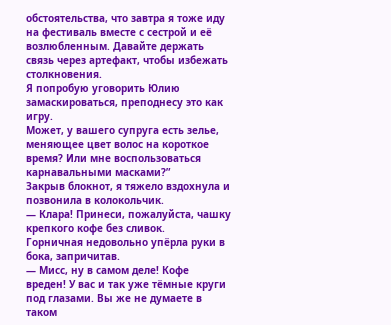обстоятельства, что завтра я тоже иду на фестиваль вместе с сестрой и её возлюбленным. Давайте держать связь через артефакт, чтобы избежать столкновения.
Я попробую уговорить Юлию замаскироваться, преподнесу это как игру.
Может, у вашего супруга есть зелье, меняющее цвет волос на короткое время? Или мне воспользоваться карнавальными масками?”
Закрыв блокнот, я тяжело вздохнула и позвонила в колокольчик.
— Клара! Принеси, пожалуйста, чашку крепкого кофе без сливок.
Горничная недовольно упёрла руки в бока, запричитав.
— Мисс, ну в самом деле! Кофе вреден! У вас и так уже тёмные круги под глазами. Вы же не думаете в таком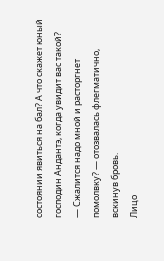состоянии явиться на бал? А что скажет юный господин Андантэ, когда увидит вас такой?
— Сжалится надо мной и расторгнет помолвку? — отозвалась флегматично, вскинув бровь.
Лицо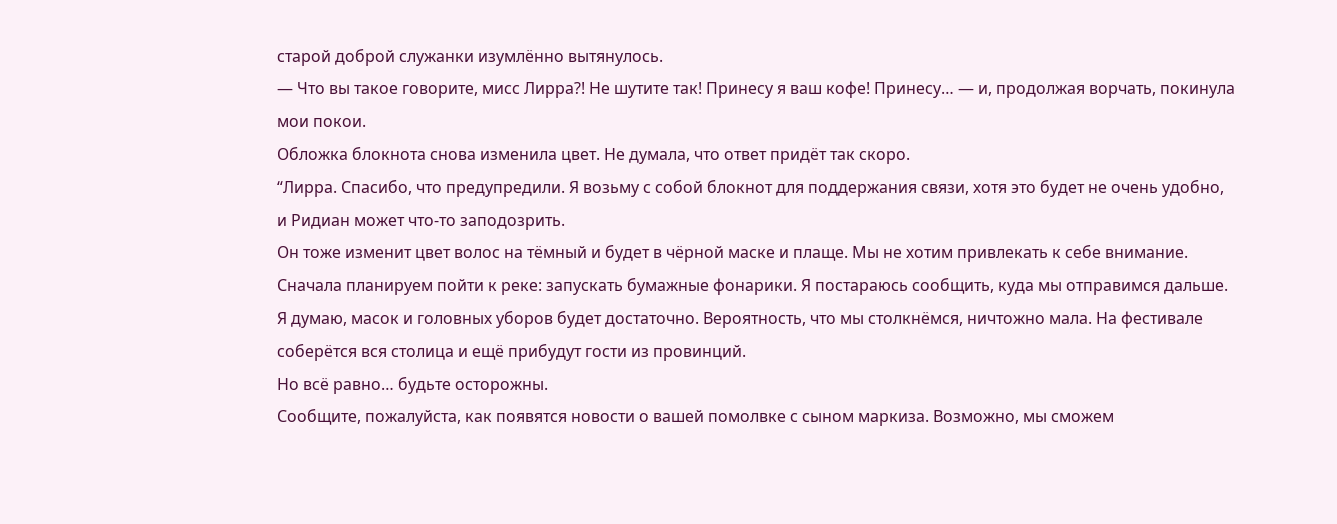старой доброй служанки изумлённо вытянулось.
— Что вы такое говорите, мисс Лирра?! Не шутите так! Принесу я ваш кофе! Принесу… — и, продолжая ворчать, покинула мои покои.
Обложка блокнота снова изменила цвет. Не думала, что ответ придёт так скоро.
“Лирра. Спасибо, что предупредили. Я возьму с собой блокнот для поддержания связи, хотя это будет не очень удобно, и Ридиан может что-то заподозрить.
Он тоже изменит цвет волос на тёмный и будет в чёрной маске и плаще. Мы не хотим привлекать к себе внимание. Сначала планируем пойти к реке: запускать бумажные фонарики. Я постараюсь сообщить, куда мы отправимся дальше.
Я думаю, масок и головных уборов будет достаточно. Вероятность, что мы столкнёмся, ничтожно мала. На фестивале соберётся вся столица и ещё прибудут гости из провинций.
Но всё равно… будьте осторожны.
Сообщите, пожалуйста, как появятся новости о вашей помолвке с сыном маркиза. Возможно, мы сможем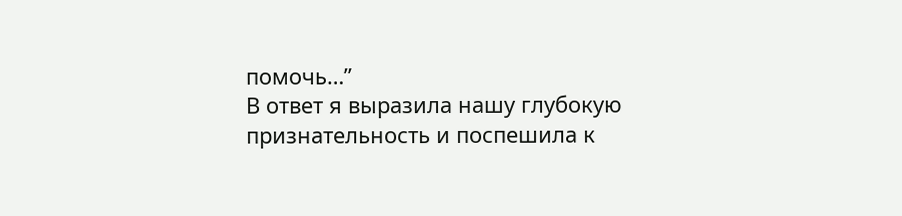помочь…”
В ответ я выразила нашу глубокую признательность и поспешила к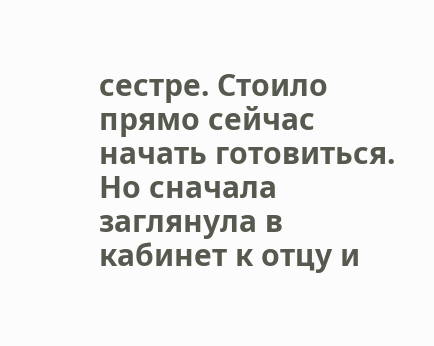сестре. Стоило прямо сейчас начать готовиться. Но сначала заглянула в кабинет к отцу и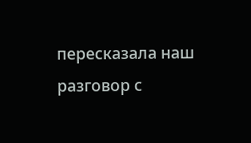пересказала наш разговор с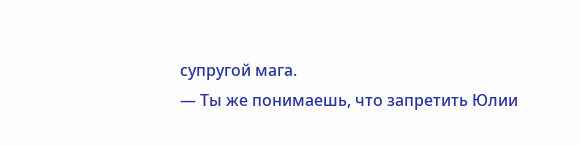супругой мага.
— Ты же понимаешь, что запретить Юлии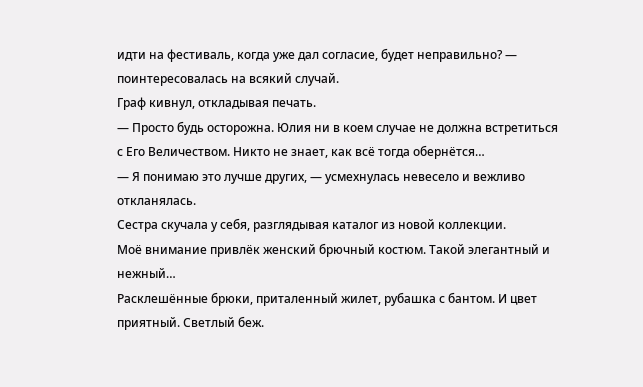идти на фестиваль, когда уже дал согласие, будет неправильно? — поинтересовалась на всякий случай.
Граф кивнул, откладывая печать.
— Просто будь осторожна. Юлия ни в коем случае не должна встретиться с Его Величеством. Никто не знает, как всё тогда обернётся…
— Я понимаю это лучше других, — усмехнулась невесело и вежливо откланялась.
Сестра скучала у себя, разглядывая каталог из новой коллекции.
Моё внимание привлёк женский брючный костюм. Такой элегантный и нежный…
Расклешённые брюки, приталенный жилет, рубашка с бантом. И цвет приятный. Светлый беж.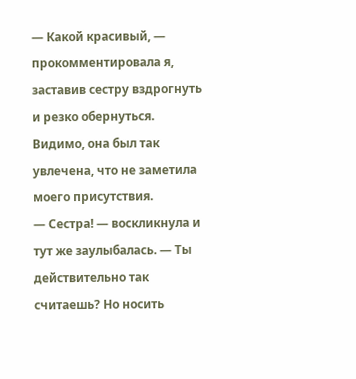— Какой красивый, — прокомментировала я, заставив сестру вздрогнуть и резко обернуться.
Видимо, она был так увлечена, что не заметила моего присутствия.
— Сестра! — воскликнула и тут же заулыбалась. — Ты действительно так считаешь? Но носить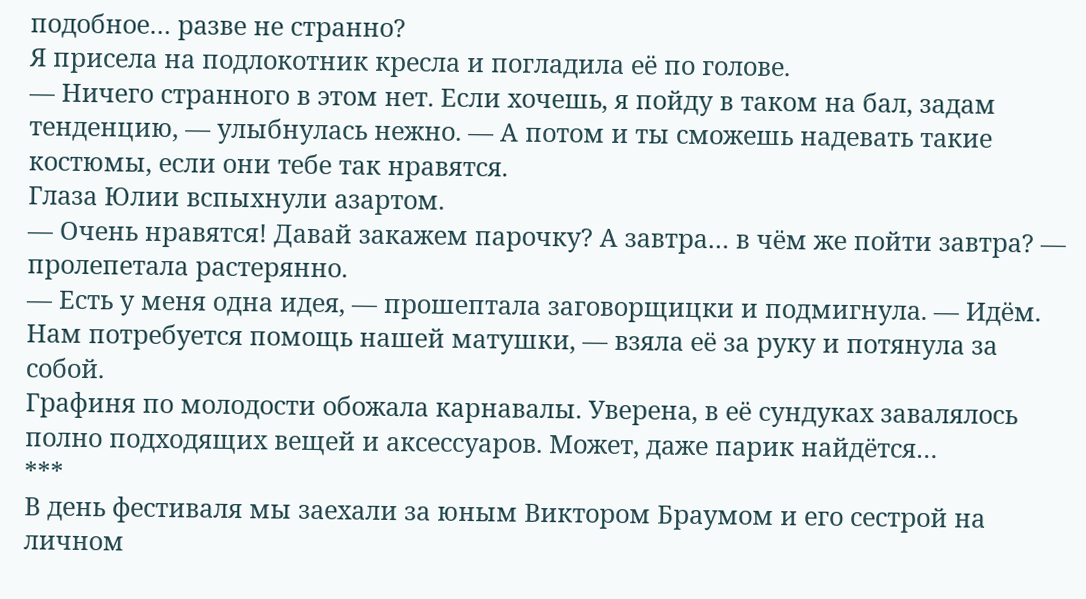подобное… разве не странно?
Я присела на подлокотник кресла и погладила её по голове.
— Ничего странного в этом нет. Если хочешь, я пойду в таком на бал, задам тенденцию, — улыбнулась нежно. — А потом и ты сможешь надевать такие костюмы, если они тебе так нравятся.
Глаза Юлии вспыхнули азартом.
— Очень нравятся! Давай закажем парочку? А завтра… в чём же пойти завтра? — пролепетала растерянно.
— Есть у меня одна идея, — прошептала заговорщицки и подмигнула. — Идём. Нам потребуется помощь нашей матушки, — взяла её за руку и потянула за собой.
Графиня по молодости обожала карнавалы. Уверена, в её сундуках завалялось полно подходящих вещей и аксессуаров. Может, даже парик найдётся…
***
В день фестиваля мы заехали за юным Виктором Браумом и его сестрой на личном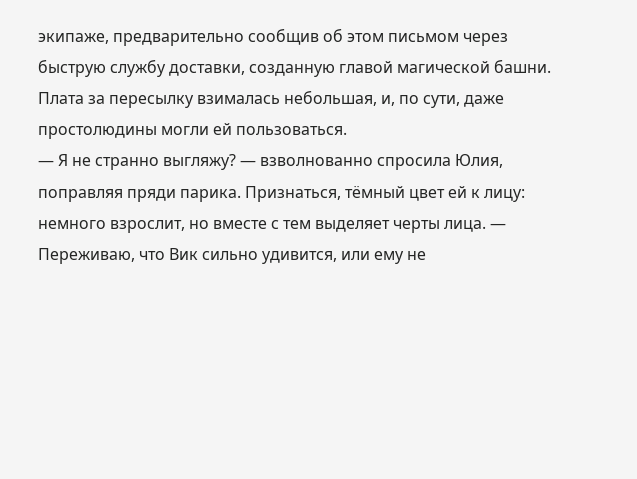экипаже, предварительно сообщив об этом письмом через быструю службу доставки, созданную главой магической башни.
Плата за пересылку взималась небольшая, и, по сути, даже простолюдины могли ей пользоваться.
— Я не странно выгляжу? — взволнованно спросила Юлия, поправляя пряди парика. Признаться, тёмный цвет ей к лицу: немного взрослит, но вместе с тем выделяет черты лица. — Переживаю, что Вик сильно удивится, или ему не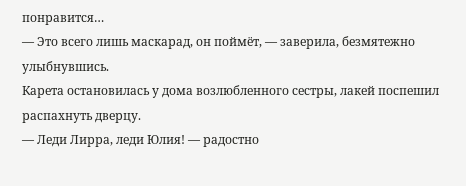понравится…
— Это всего лишь маскарад, он поймёт, — заверила, безмятежно улыбнувшись.
Карета остановилась у дома возлюбленного сестры, лакей поспешил распахнуть дверцу.
— Леди Лирра, леди Юлия! — радостно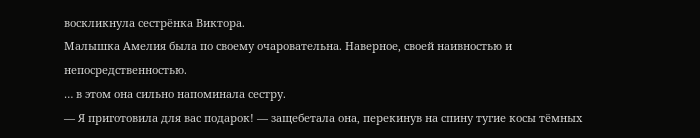воскликнула сестрёнка Виктора.
Малышка Амелия была по своему очаровательна. Наверное, своей наивностью и непосредственностью.
… в этом она сильно напоминала сестру.
— Я приготовила для вас подарок! — защебетала она, перекинув на спину тугие косы тёмных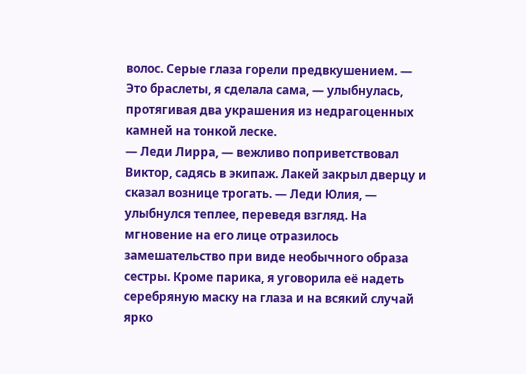волос. Серые глаза горели предвкушением. — Это браслеты, я сделала сама, — улыбнулась, протягивая два украшения из недрагоценных камней на тонкой леске.
— Леди Лирра, — вежливо поприветствовал Виктор, садясь в экипаж. Лакей закрыл дверцу и сказал вознице трогать. — Леди Юлия, — улыбнулся теплее, переведя взгляд. На мгновение на его лице отразилось замешательство при виде необычного образа сестры. Кроме парика, я уговорила её надеть серебряную маску на глаза и на всякий случай ярко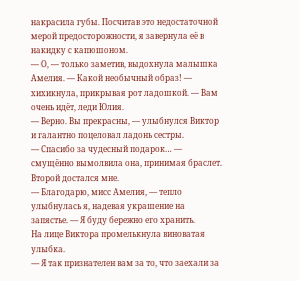накрасила губы. Посчитав это недостаточной мерой предосторожности, я завернула её в накидку с капюшоном.
— О, — только заметив, выдохнула малышка Амелия. — Какой необычный образ! — хихикнула, прикрывая рот ладошкой. — Вам очень идёт, леди Юлия.
— Верно. Вы прекрасны, — улыбнулся Виктор и галантно поцеловал ладонь сестры.
— Спасибо за чудесный подарок… — смущённо вымолвила она, принимая браслет.
Второй достался мне.
— Благодарю, мисс Амелия, — тепло улыбнулась я, надевая украшение на запястье. — Я буду бережно его хранить.
На лице Виктора промелькнула виноватая улыбка.
— Я так признателен вам за то, что заехали за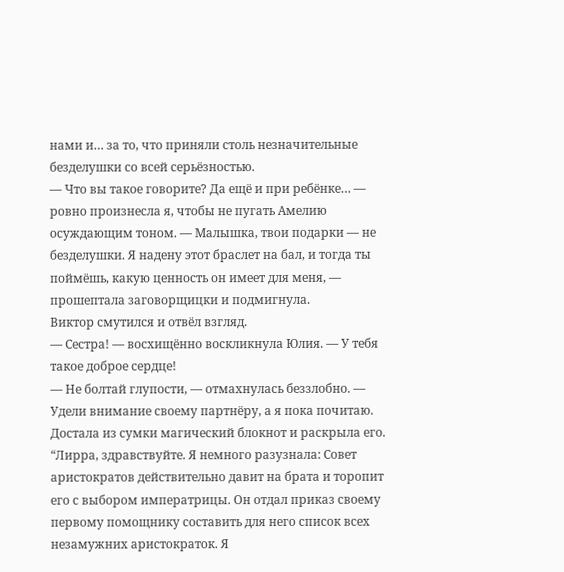нами и… за то, что приняли столь незначительные безделушки со всей серьёзностью.
— Что вы такое говорите? Да ещё и при ребёнке… — ровно произнесла я, чтобы не пугать Амелию осуждающим тоном. — Малышка, твои подарки — не безделушки. Я надену этот браслет на бал, и тогда ты поймёшь, какую ценность он имеет для меня, — прошептала заговорщицки и подмигнула.
Виктор смутился и отвёл взгляд.
— Сестра! — восхищённо воскликнула Юлия. — У тебя такое доброе сердце!
— Не болтай глупости, — отмахнулась беззлобно. — Удели внимание своему партнёру, а я пока почитаю.
Достала из сумки магический блокнот и раскрыла его.
“Лирра, здравствуйте. Я немного разузнала: Совет аристократов действительно давит на брата и торопит его с выбором императрицы. Он отдал приказ своему первому помощнику составить для него список всех незамужних аристократок. Я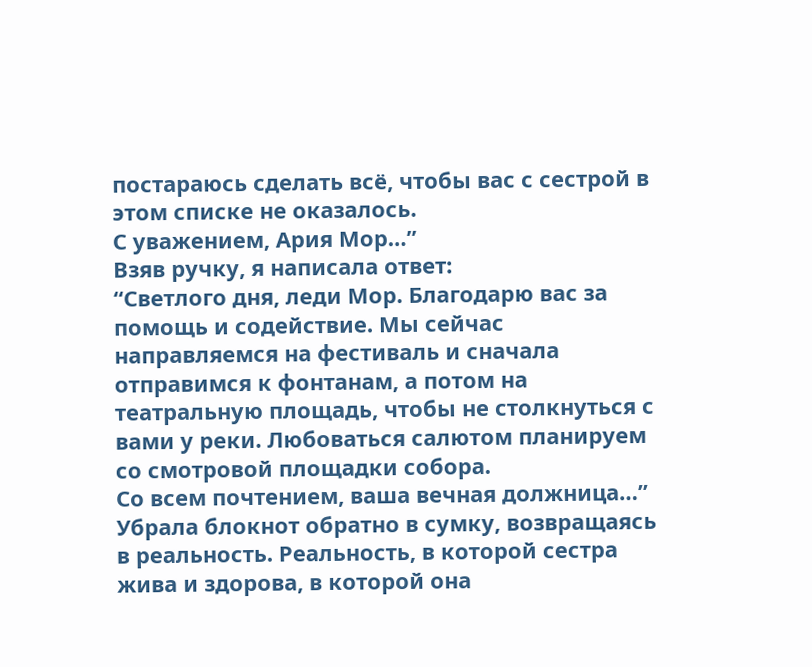постараюсь сделать всё, чтобы вас с сестрой в этом списке не оказалось.
С уважением, Ария Мор…”
Взяв ручку, я написала ответ:
“Светлого дня, леди Мор. Благодарю вас за помощь и содействие. Мы сейчас направляемся на фестиваль и сначала отправимся к фонтанам, а потом на театральную площадь, чтобы не столкнуться с вами у реки. Любоваться салютом планируем со смотровой площадки собора.
Со всем почтением, ваша вечная должница…”
Убрала блокнот обратно в сумку, возвращаясь в реальность. Реальность, в которой сестра жива и здорова, в которой она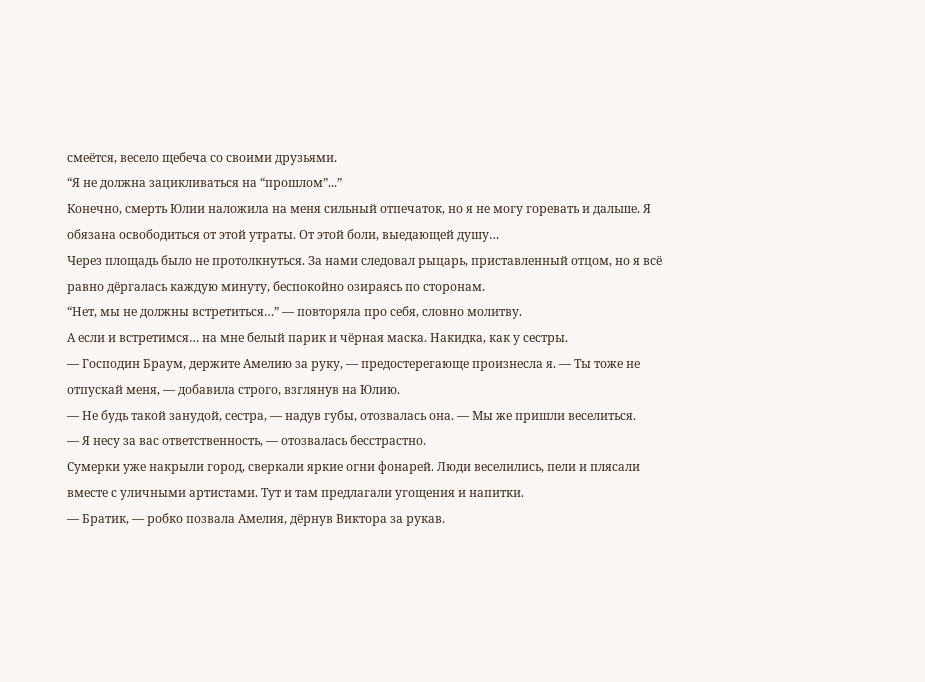смеётся, весело щебеча со своими друзьями.
“Я не должна зацикливаться на “прошлом”...”
Конечно, смерть Юлии наложила на меня сильный отпечаток, но я не могу горевать и дальше. Я обязана освободиться от этой утраты. От этой боли, выедающей душу…
Через площадь было не протолкнуться. За нами следовал рыцарь, приставленный отцом, но я всё равно дёргалась каждую минуту, беспокойно озираясь по сторонам.
“Нет, мы не должны встретиться…” — повторяла про себя, словно молитву.
А если и встретимся… на мне белый парик и чёрная маска. Накидка, как у сестры.
— Господин Браум, держите Амелию за руку, — предостерегающе произнесла я. — Ты тоже не отпускай меня, — добавила строго, взглянув на Юлию.
— Не будь такой занудой, сестра, — надув губы, отозвалась она. — Мы же пришли веселиться.
— Я несу за вас ответственность, — отозвалась бесстрастно.
Сумерки уже накрыли город, сверкали яркие огни фонарей. Люди веселились, пели и плясали вместе с уличными артистами. Тут и там предлагали угощения и напитки.
— Братик, — робко позвала Амелия, дёрнув Виктора за рукав.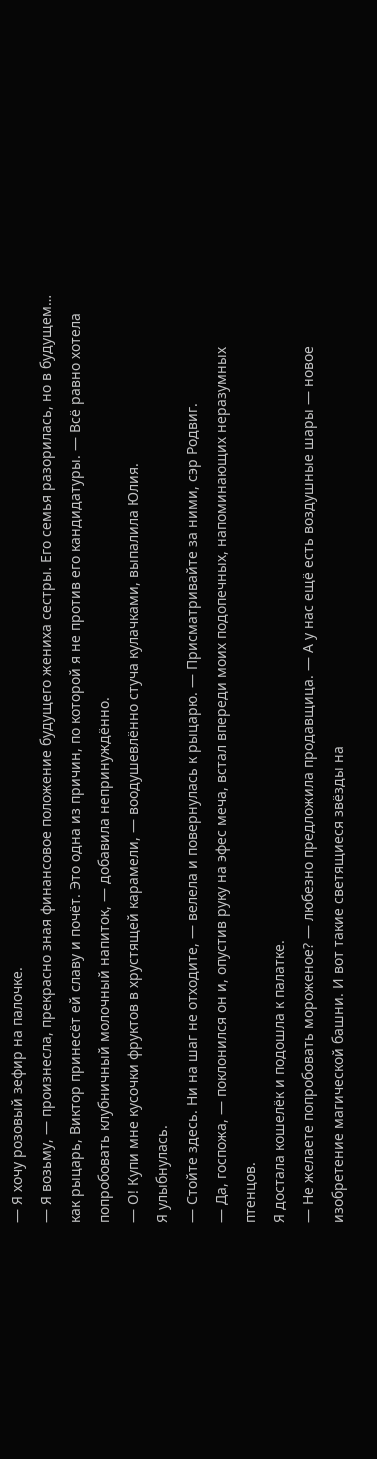— Я хочу розовый зефир на палочке.
— Я возьму, — произнесла, прекрасно зная финансовое положение будущего жениха сестры. Его семья разорилась, но в будущем… как рыцарь, Виктор принесёт ей славу и почёт. Это одна из причин, по которой я не против его кандидатуры. — Всё равно хотела попробовать клубничный молочный напиток, — добавила непринуждённо.
— О! Купи мне кусочки фруктов в хрустящей карамели, — воодушевлённо стуча кулачками, выпалила Юлия.
Я улыбнулась.
— Стойте здесь. Ни на шаг не отходите, — велела и повернулась к рыцарю. — Присматривайте за ними, сэр Родвиг.
— Да, госпожа, — поклонился он и, опустив руку на эфес меча, встал впереди моих подопечных, напоминающих неразумных птенцов.
Я достала кошелёк и подошла к палатке.
— Не желаете попробовать мороженое? — любезно предложила продавщица. — А у нас ещё есть воздушные шары — новое изобретение магической башни. И вот такие светящиеся звёзды на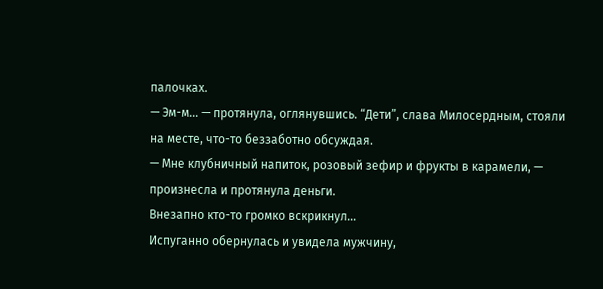палочках.
— Эм-м… — протянула, оглянувшись. “Дети”, слава Милосердным, стояли на месте, что-то беззаботно обсуждая.
— Мне клубничный напиток, розовый зефир и фрукты в карамели, — произнесла и протянула деньги.
Внезапно кто-то громко вскрикнул…
Испуганно обернулась и увидела мужчину,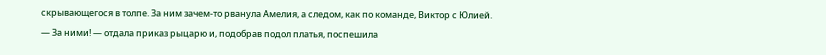скрывающегося в толпе. За ним зачем-то рванула Амелия, а следом, как по команде, Виктор с Юлией.
— За ними! — отдала приказ рыцарю и, подобрав подол платья, поспешила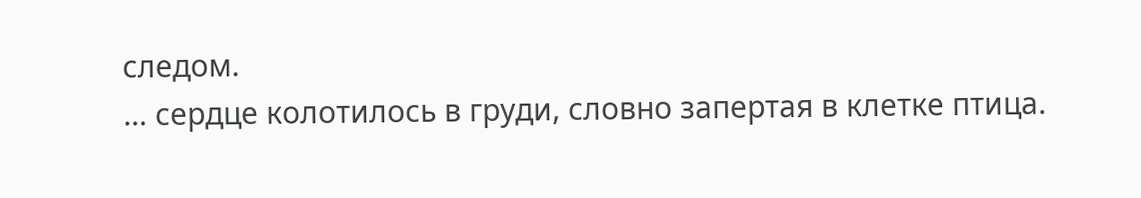следом.
… сердце колотилось в груди, словно запертая в клетке птица.